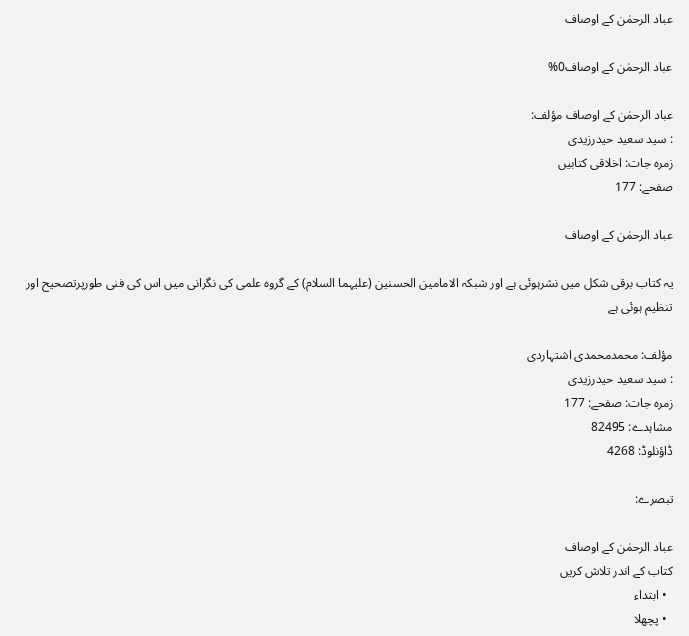عباد الرحمٰن کے اوصاف

عباد الرحمٰن کے اوصاف0%

عباد الرحمٰن کے اوصاف مؤلف:
: سید سعید حیدرزیدی
زمرہ جات: اخلاقی کتابیں
صفحے: 177

عباد الرحمٰن کے اوصاف

یہ کتاب برقی شکل میں نشرہوئی ہے اور شبکہ الامامین الحسنین (علیہما السلام) کے گروہ علمی کی نگرانی میں اس کی فنی طورپرتصحیح اور تنظیم ہوئی ہے

مؤلف: محمدمحمدی اشتہاردی
: سید سعید حیدرزیدی
زمرہ جات: صفحے: 177
مشاہدے: 82495
ڈاؤنلوڈ: 4268

تبصرے:

عباد الرحمٰن کے اوصاف
کتاب کے اندر تلاش کریں
  • ابتداء
  • پچھلا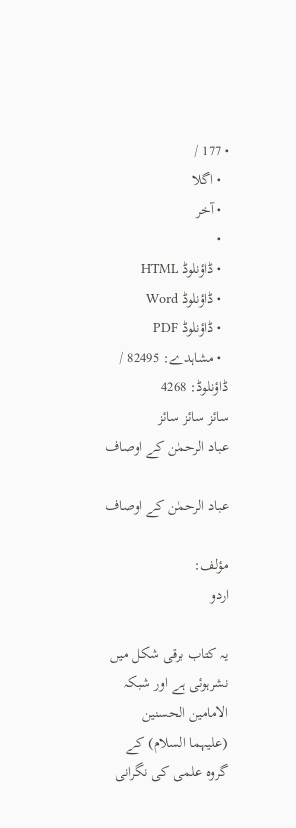• 177 /
  • اگلا
  • آخر
  •
  • ڈاؤنلوڈ HTML
  • ڈاؤنلوڈ Word
  • ڈاؤنلوڈ PDF
  • مشاہدے: 82495 / ڈاؤنلوڈ: 4268
سائز سائز سائز
عباد الرحمٰن کے اوصاف

عباد الرحمٰن کے اوصاف

مؤلف:
اردو

یہ کتاب برقی شکل میں نشرہوئی ہے اور شبکہ الامامین الحسنین (علیہما السلام) کے گروہ علمی کی نگرانی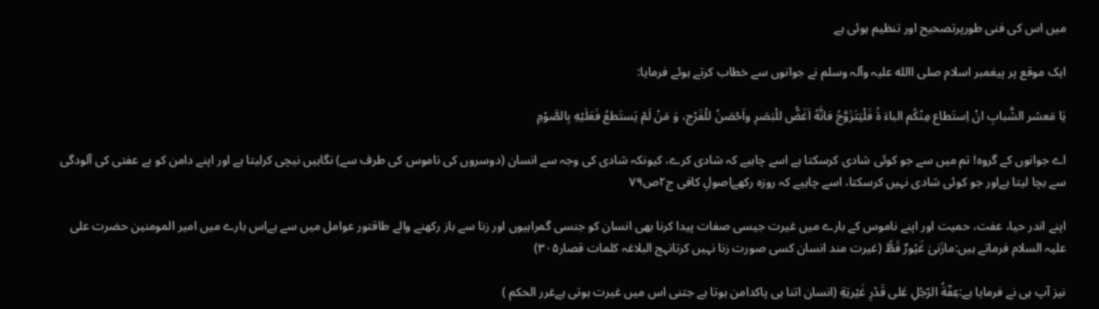میں اس کی فنی طورپرتصحیح اور تنظیم ہوئی ہے

ایک موقع پر پیغمبر اسلام صلی االله علیہ وآلہ وسلم نے جوانوں سے خطاب کرتے ہوئے فرمایا:

یٰا مَعشر الشَّبابِ انْ اِستَطاع مِنْکُم الباءَ ةُ فَلْیَتَزَوَّجُ فانَّهُ اَغَضُّ للْبَصَرِ واَحْصَنُ للْفَرْج، وَ مَنْ لَمْ یَستَطعُ فَعَلَیْهِ بِالصَّوْمِ

اے جوانوں کے گروہ! تم میں سے جو کوئی شادی کرسکتا ہے اسے چاہیے کہ شادی کرے، کیونکہ شادی کی وجہ سے انسان (دوسروں کی ناموس کی طرف سے) نگاہیں نیچی کرلیتا ہے اور اپنے دامن کو بے عفتی کی آلودگی سے بچا لیتا ہےاور جو کوئی شادی نہیں کرسکتا، اسے چاہیے کہ روزہ رکھےاصولِ کافی ج۲ص۷۹

اپنے اندر حیا، عفت، حمیت اور اپنے ناموس کے بارے میں غیرت جیسی صفات پیدا کرنا بھی انسان کو جنسی گمراہیوں اور زنا سے باز رکھنے والے طاقتور عوامل میں سے ہےاس بارے میں امیر المومنین حضرت علی علیہ السلام فرماتے ہیں:مازَنیٰ غَیُورٌ قَطُّ (غیرت مند انسان کسی صورت زنا نہیں کرتانہج البلاغہ کلمات قصار۳۰۵)

نیز آپ ہی نے فرمایا ہے:عِفّةُ الرّجُلِ عَلی قَدْرِ غَیْرتِةِ (انسان اتنا ہی پاکدامن ہوتا ہے جتنی اس میں غیرت ہوتی ہےغرر الحکم )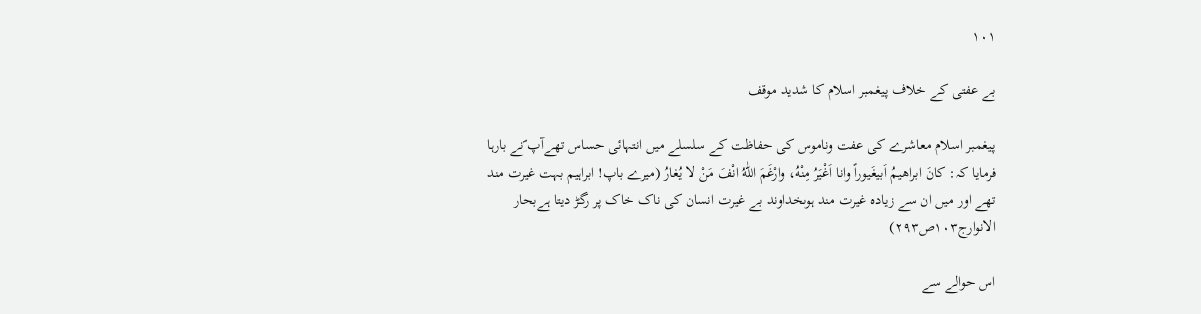۱۰۱

بے عفتی کے خلاف پیغمبر اسلام کا شدید موقف

پیغمبر اسلام معاشرے کی عفت وناموس کی حفاظت کے سلسلے میں انتہائی حساس تھےآپ ؐنے بارہا فرمایا کہ: کانَ ابراھیمُ اَبیغَیوراً وانا اَغْیَرُ مِنْهُ، وارْغَمَ اللّٰهُ انْفَ مَنْ لا یُغارُ (میرے باپ! ابراہیم بہت غیرت مند تھے اور میں ان سے زیادہ غیرت مند ہوںخداوند بے غیرت انسان کی ناک خاک پر رگڑ دیتا ہےبحار الانوارج۱۰۳ص۲۹۳)

اس حوالے سے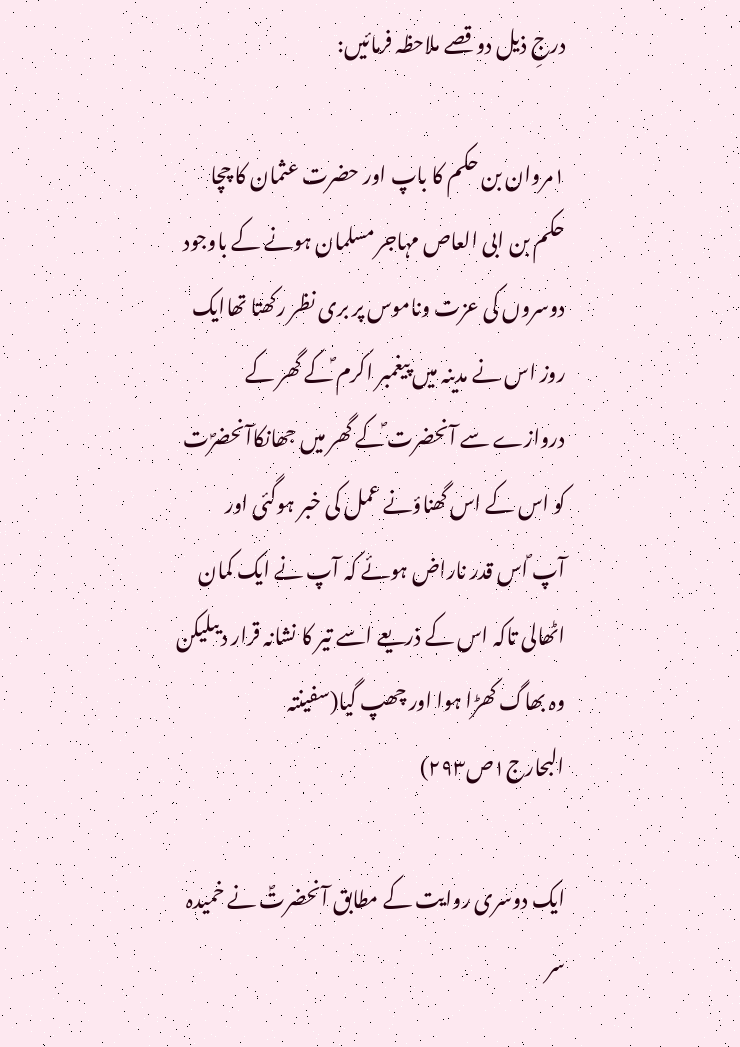درجِ ذیل دو قصے ملاحظہ فرمائیں:

۱مروان بن حکم کا باپ اور حضرت عثمان کا چچا حکم بن ابی العاص مہاجر مسلمان ہونے کے باوجود دوسروں کی عزت وناموس پر بری نظر رکھتا تھاایک روز اس نے مدینہ میں پیغمبر اکرم ؐکے گھر کے دروازے سے آنحضرت ؐکے گھر میں جھانکاآنحضرؐت کو اس کے اس گھناؤنے عمل کی خبر ہوگئی اور آپ ؐاس قدر ناراض ہوئے کہ آپ نے ایک کمان اٹھالی تاکہ اس کے ذریعے اسے تیر کا نشانہ قرار دیںلیکن وہ بھاگ کھڑا ہوا اور چھپ گیا(سفینتہ البحارج۱ص۲۹۳)

ایک دوسری روایت کے مطابق آنحضرتؐ نے خمیدہ سر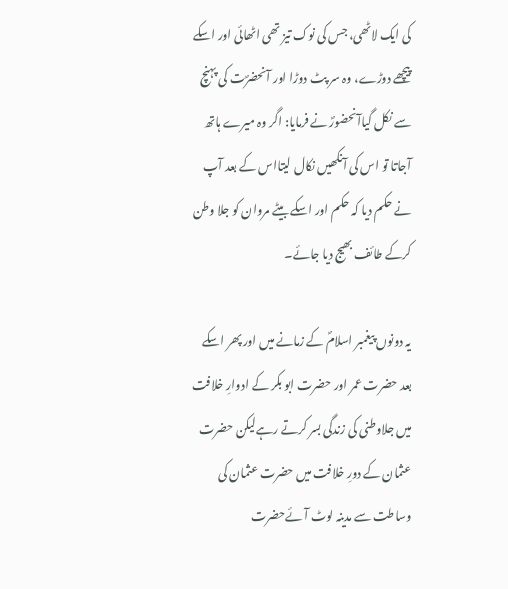کی ایک لاٹھی، جس کی نوک تیز تھی اٹھائی اور اسکے پیچھے دوڑے، وہ سر پٹ دوڑا اور آنحضرؐت کی پہنچ سے نکل گیاآنحضورؐ نے فرمایا: اگر وہ میرے ہاتھ آجاتا تو اس کی آنکھیں نکال لیتااس کے بعد آپ نے حکم دیا کہ حکم اور اسکے بیٹے مروان کو جلا وطن کرکے طائف بھیج دیا جائے۔

یہ دونوں پیغمبر اسلامؐ کے زمانے میں اور پھر اسکے بعد حضرت عمر اور حضرت ابو بکر کے ادوارِ خلافت میں جلاوطنی کی زندگی بسر کرتے رہےلیکن حضرت عثمان کے دورِ خلافت میں حضرت عثمان کی وساطت سے مدینہ لوٹ آئےحضرت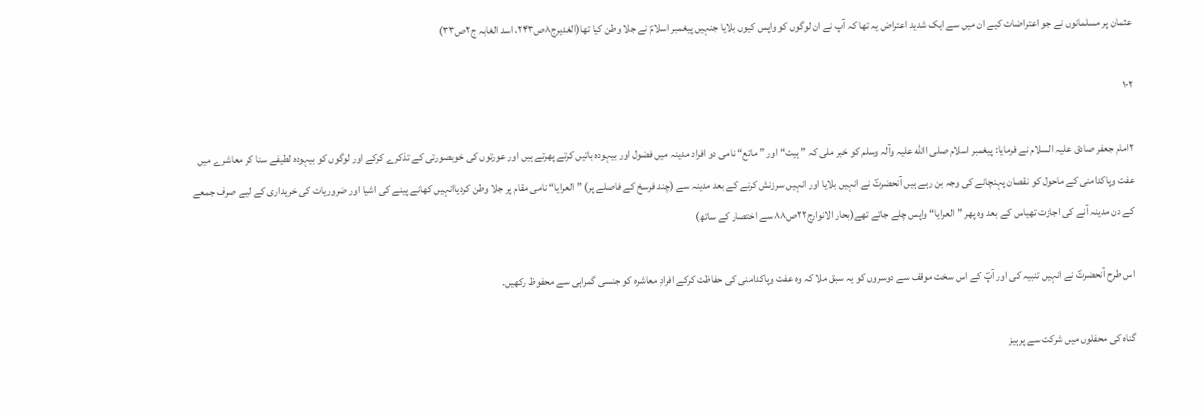عثمان پر مسلمانوں نے جو اعتراضات کیے ان میں سے ایک شدید اعتراض یہ تھا کہ آپ نے ان لوگوں کو واپس کیوں بلایا جنہیں پیغمبر اسلامؐ نے جلا وطن کیا تھا(الغدیرج۸ص۲۴۳، اسد الغابہ ج۲ص۳۳)

۱۰۲

۲امام جعفر صادق علیہ السلام نے فرمایا: پیغمبر اسلام صلی االله علیہ وآلہ وسلم کو خبر ملی کہ ” ہیت“ اور ” ماتع“ نامی دو افراد مدینہ میں فضول اور بیہودہ باتیں کرتے پھرتے ہیں اور عورتوں کی خوبصورتی کے تذکرے کرکے اور لوگوں کو بیہودہ لطیفے سنا کر معاشرے میں عفت وپاکدامنی کے ماحول کو نقصان پہنچانے کی وجہ بن رہے ہیں آنحضرتؐ نے انہیں بلایا اور انہیں سرزنش کرنے کے بعد مدینہ سے (چند فرسخ کے فاصلے پر) ” العرایا“ نامی مقام پر جلا وطن کردیاانہیں کھانے پینے کی اشیا اور ضروریات کی خریداری کے لیے صرف جمعے کے دن مدینہ آنے کی اجازت تھیاس کے بعد وہ پھر ” العرایا“ واپس چلے جاتے تھے(بحار الانوارج۲۲ص۸۸ سے اختصار کے ساتھ)

اس طرح آنحضرتؐ نے انہیں تنبیہ کی اور آپؐ کے اس سخت موقف سے دوسروں کو یہ سبق ملا کہ وہ عفت وپاکدامنی کی حفاظت کرکے افرادِ معاشرہ کو جنسی گمراہی سے محفوظ رکھیں۔

گناہ کی محفلوں میں شرکت سے پرہیز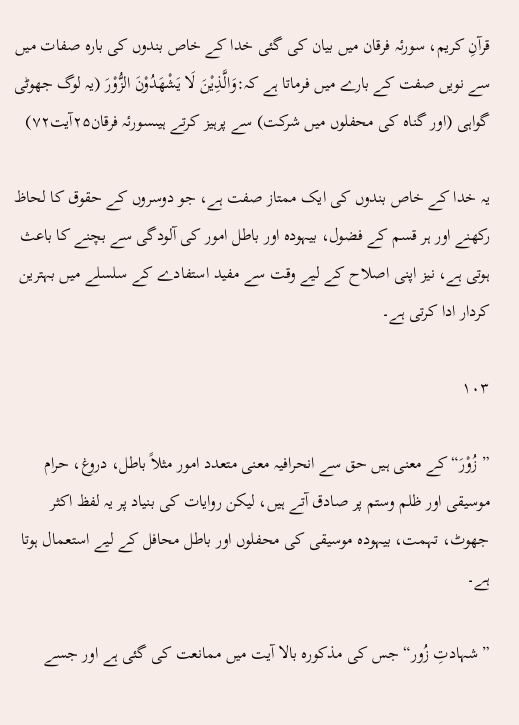قرآنِ کریم، سورئہ فرقان میں بیان کی گئی خدا کے خاص بندوں کی بارہ صفات میں سے نویں صفت کے بارے میں فرماتا ہے کہ:وَالَّذِيْنَ لَا يَشْهَدُوْنَ الزُّوْرَ (یہ لوگ جھوٹی گواہی (اور گناہ کی محفلوں میں شرکت) سے پرہیز کرتے ہیںسورئہ فرقان۲۵آیت۷۲)

یہ خدا کے خاص بندوں کی ایک ممتاز صفت ہے، جو دوسروں کے حقوق کا لحاظ رکھنے اور ہر قسم کے فضول، بیہودہ اور باطل امور کی آلودگی سے بچنے کا باعث ہوتی ہے، نیز اپنی اصلاح کے لیے وقت سے مفید استفادے کے سلسلے میں بہترین کردار ادا کرتی ہے۔

۱۰۳

” زُوْرَ“ کے معنی ہیں حق سے انحرافیہ معنی متعدد امور مثلاً باطل، دروغ، حرام موسیقی اور ظلم وستم پر صادق آتے ہیں، لیکن روایات کی بنیاد پر یہ لفظ اکثر جھوٹ، تہمت، بیہودہ موسیقی کی محفلوں اور باطل محافل کے لیے استعمال ہوتا ہے۔

” شہادتِ زُور“ جس کی مذکورہ بالا آیت میں ممانعت کی گئی ہے اور جسے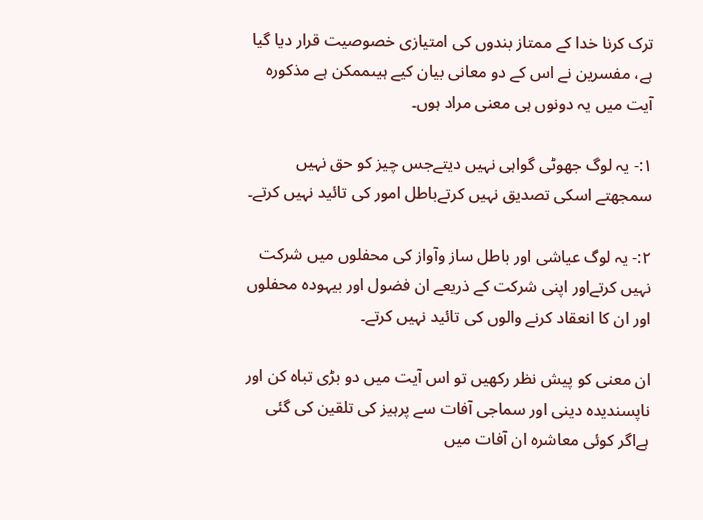ترک کرنا خدا کے ممتاز بندوں کی امتیازی خصوصیت قرار دیا گیا ہے، مفسرین نے اس کے دو معانی بیان کیے ہیںممکن ہے مذکورہ آیت میں یہ دونوں ہی معنی مراد ہوں۔

۱:- یہ لوگ جھوٹی گواہی نہیں دیتےجس چیز کو حق نہیں سمجھتے اسکی تصدیق نہیں کرتےباطل امور کی تائید نہیں کرتے۔

۲:- یہ لوگ عیاشی اور باطل ساز وآواز کی محفلوں میں شرکت نہیں کرتےاور اپنی شرکت کے ذریعے ان فضول اور بیہودہ محفلوں اور ان کا انعقاد کرنے والوں کی تائید نہیں کرتے۔

ان معنی کو پیش نظر رکھیں تو اس آیت میں دو بڑی تباہ کن اور ناپسندیدہ دینی اور سماجی آفات سے پرہیز کی تلقین کی گئی ہےاگر کوئی معاشرہ ان آفات میں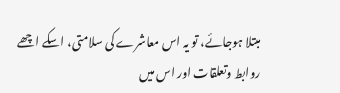مبتلا ہوجائے، تو یہ اس معاشرے کی سلامتی، اسکے اچھے روابط وتعلقات اور اس میں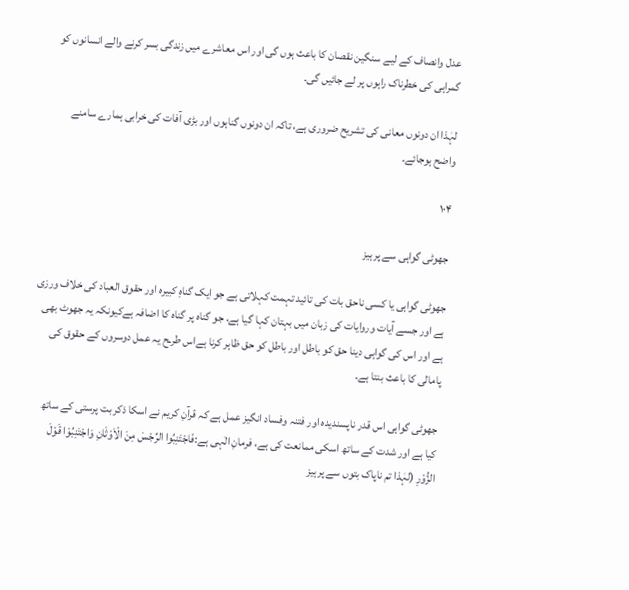عدل وانصاف کے لیے سنگین نقصان کا باعث ہوں گی اور اس معاشرے میں زندگی بسر کرنے والے انسانوں کو گمراہی کی خطرناک راہوں پر لے جائیں گی۔

لہٰذا ان دونوں معانی کی تشریح ضروری ہے، تاکہ ان دونوں گناہوں اور بڑی آفات کی خرابی ہمارے سامنے واضح ہوجائے۔

۱۰۴

جھوٹی گواہی سے پرہیز

جھوٹی گواہی یا کسی ناحق بات کی تائید تہمت کہلاتی ہے جو ایک گناہِ کبیرہ اور حقوق العباد کی خلاف ورزی ہے اور جسے آیات وروایات کی زبان میں بہتان کہا گیا ہے، جو گناہ پر گناہ کا اضافہ ہےکیونکہ یہ جھوٹ بھی ہے اور اس کی گواہی دینا حق کو باطل اور باطل کو حق ظاہر کرنا ہےاس طرـح یہ عمل دوسروں کے حقوق کی پامالی کا باعث بنتا ہے۔

جھوٹی گواہی اس قدر ناپسندیدہ اور فتنہ وفساد انگیز عمل ہے کہ قرآنِ کریم نے اسکا ذکر بت پرستی کے ساتھ کیا ہے اور شدت کے ساتھ اسکی ممانعت کی ہے، فرمانِ الٰہی ہے:فَاجْتَنِبُوا الرِّجْسَ مِنَ الْاَوْثَانِ وَاجْتَنِبُوْا قَوْلَ الزُّوْرِ (لہٰذا تم ناپاک بتوں سے پرہیز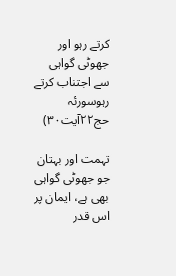کرتے رہو اور جھوٹی گواہی سے اجتناب کرتے رہوسورئہ حج۲۲آیت۳۰)

تہمت اور بہتان جو جھوٹی گواہی بھی ہے، ایمان پر اس قدر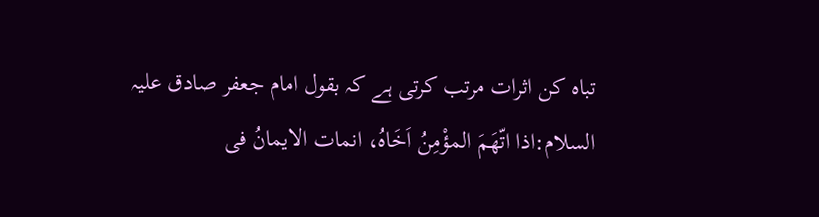تباہ کن اثرات مرتب کرتی ہے کہ بقول امام جعفر صادق علیہ السلام:اذا اتّهَمَ المؤْمِنُ اَخَاهُ، انمات الایمانُ فی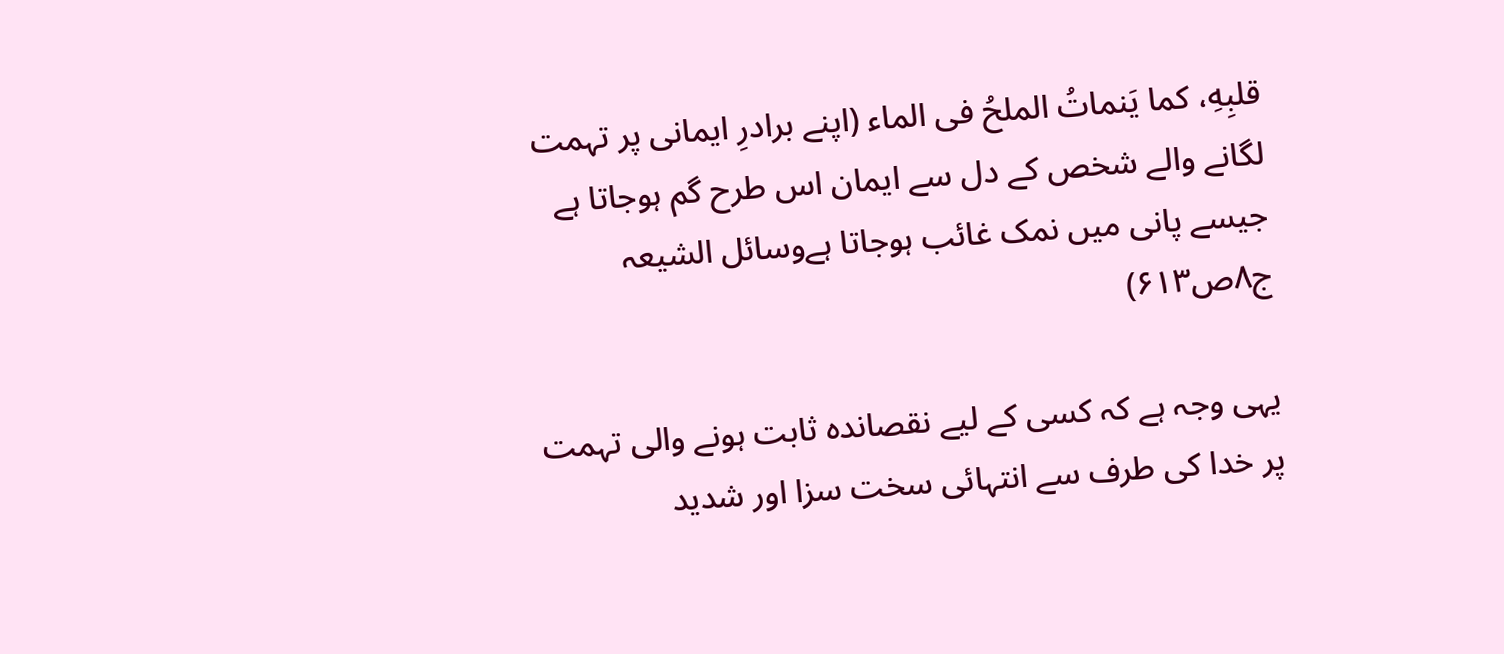قلبِهِ، کما یَنماتُ الملحُ فی الماء (اپنے برادرِ ایمانی پر تہمت لگانے والے شخص کے دل سے ایمان اس طرح گم ہوجاتا ہے جیسے پانی میں نمک غائب ہوجاتا ہےوسائل الشیعہ ج۸ص۶۱۳)

یہی وجہ ہے کہ کسی کے لیے نقصاندہ ثابت ہونے والی تہمت پر خدا کی طرف سے انتہائی سخت سزا اور شدید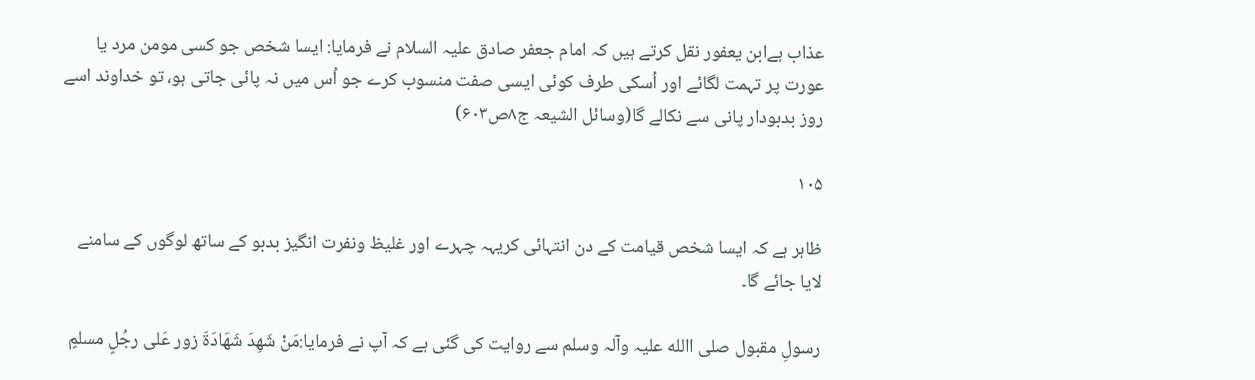عذاب ہےابن یعفور نقل کرتے ہیں کہ امام جعفر صادق علیہ السلام نے فرمایا: ایسا شخص جو کسی مومن مرد یا عورت پر تہمت لگائے اور اُسکی طرف کوئی ایسی صفت منسوب کرے جو اُس میں نہ پائی جاتی ہو، تو خداوند اسے روز بدبودار پانی سے نکالے گا(وسائل الشیعہ ج۸ص۶۰۳)

۱۰۵

ظاہر ہے کہ ایسا شخص قیامت کے دن انتہائی کریہہ چہرے اور غلیظ ونفرت انگیز بدبو کے ساتھ لوگوں کے سامنے لایا جائے گا۔

رسولِ مقبول صلی االله علیہ وآلہ وسلم سے روایت کی گئی ہے کہ آپ نے فرمایا:مَنْ شَهِدَ شَهَادَةَ زور عَلی رجُلٍ مسلمٍ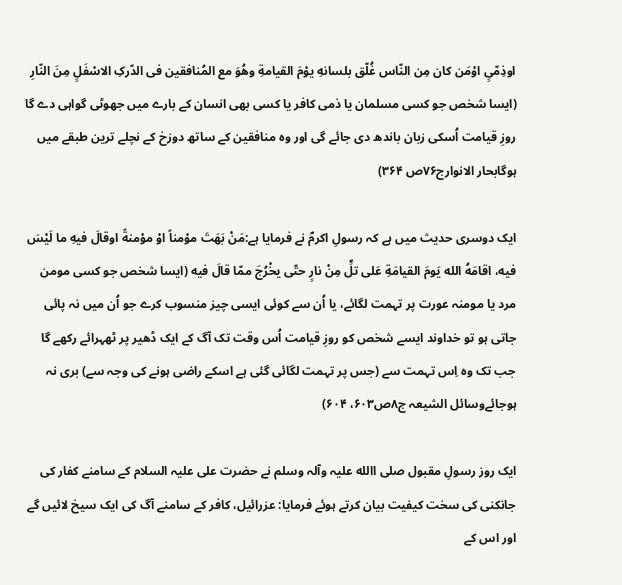اوذِمّیٍ اوْمَن کان مِن النّاس غُلّق بلسانهِ یوْمَ القیامةِ وهُوَ مع المُنافقین فی الدّرکِ الاسْفَلٍ مِنَ النّارِ (ایسا شخص جو کسی مسلمان یا ذمی کافر یا کسی بھی انسان کے بارے میں جھوٹی گواہی دے گا روزِ قیامت اُسکی زبان باندھ دی جائے گی اور وہ منافقین کے ساتھ دوزخ کے نچلے ترین طبقے میں ہوگابحار الانوارج۷۶ص ۳۶۴)

ایک دوسری حدیث میں ہے کہ رسولِ اکرمؐ نے فرمایا ہے:مَنْ بَهَتَ موْمناً اوْ موْمنةً اوقالَ فیهِ ما لَیْسَ فیه، اقامَهُ الله یَومَ القیامَةِ عَلی تلٍّ مِنْ نارٍ حتّی یخْرُجَ ممّا قالَ فیه (ایسا شخص جو کسی مومن مرد یا مومنہ عورت پر تہمت لگائے، یا اُن سے کوئی ایسی چیز منسوب کرے جو اُن میں نہ پائی جاتی ہو تو خداوند ایسے شخص کو روزِ قیامت اُس وقت تک آگ کے ایک ڈھیر پر ٹھہرائے رکھے گا جب تک وہ اِس تہمت سے (جس پر تہمت لگائی گئی ہے اسکے راضی ہونے کی وجہ سے) بری نہ ہوجائےوسائل الشیعہ ج۸ص۶۰۳، ۶۰۴)

ایک روز رسولِ مقبول صلی االله علیہ وآلہ وسلم نے حضرت علی علیہ السلام کے سامنے کفار کی جانکنی کی سخت کیفیت بیان کرتے ہوئے فرمایا: عزرائیل، کافر کے سامنے آگ کی ایک سیخ لائیں گے اور اس کے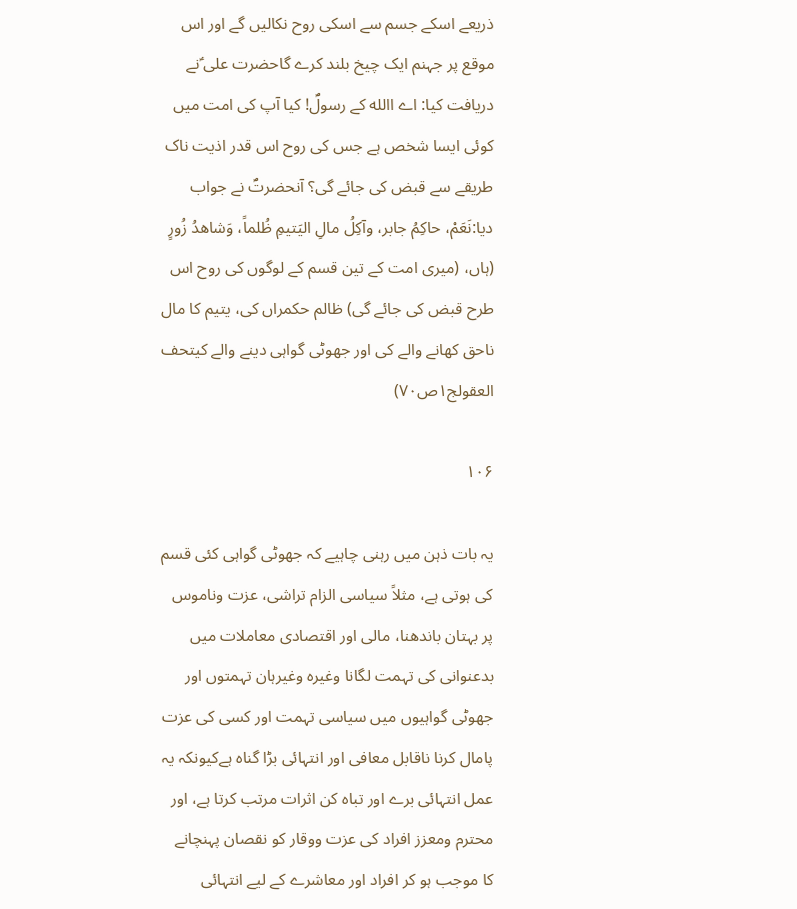ذریعے اسکے جسم سے اسکی روح نکالیں گے اور اس موقع پر جہنم ایک چیخ بلند کرے گاحضرت علی ؑنے دریافت کیا: اے االله کے رسولؐ! کیا آپ کی امت میں کوئی ایسا شخص ہے جس کی روح اس قدر اذیت ناک طریقے سے قبض کی جائے گی؟ آنحضرتؐ نے جواب دیا:نَعَمْ، حاکِمُ جابر، وآکِلُ مالِ الیَتیمِ ظُلماً، وَشاهدُ زُورٍ (ہاں، (میری امت کے تین قسم کے لوگوں کی روح اس طرح قبض کی جائے گی) ظالم حکمراں کی، یتیم کا مال ناحق کھانے والے کی اور جھوٹی گواہی دینے والے کیتحف العقولج۱ص۷۰)

۱۰۶

یہ بات ذہن میں رہنی چاہیے کہ جھوٹی گواہی کئی قسم کی ہوتی ہے، مثلاً سیاسی الزام تراشی، عزت وناموس پر بہتان باندھنا، مالی اور اقتصادی معاملات میں بدعنوانی کی تہمت لگانا وغیرہ وغیرہان تہمتوں اور جھوٹی گواہیوں میں سیاسی تہمت اور کسی کی عزت پامال کرنا ناقابل معافی اور انتہائی بڑا گناہ ہےکیونکہ یہ عمل انتہائی برے اور تباہ کن اثرات مرتب کرتا ہے، اور محترم ومعزز افراد کی عزت ووقار کو نقصان پہنچانے کا موجب ہو کر افراد اور معاشرے کے لیے انتہائی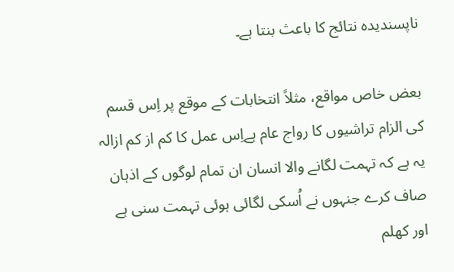ناپسندیدہ نتائج کا باعث بنتا ہے۔

بعض خاص مواقع، مثلاً انتخابات کے موقع پر اِس قسم کی الزام تراشیوں کا رواج عام ہےاِس عمل کا کم از کم ازالہ یہ ہے کہ تہمت لگانے والا انسان ان تمام لوگوں کے اذہان صاف کرے جنہوں نے اُسکی لگائی ہوئی تہمت سنی ہے اور کھلم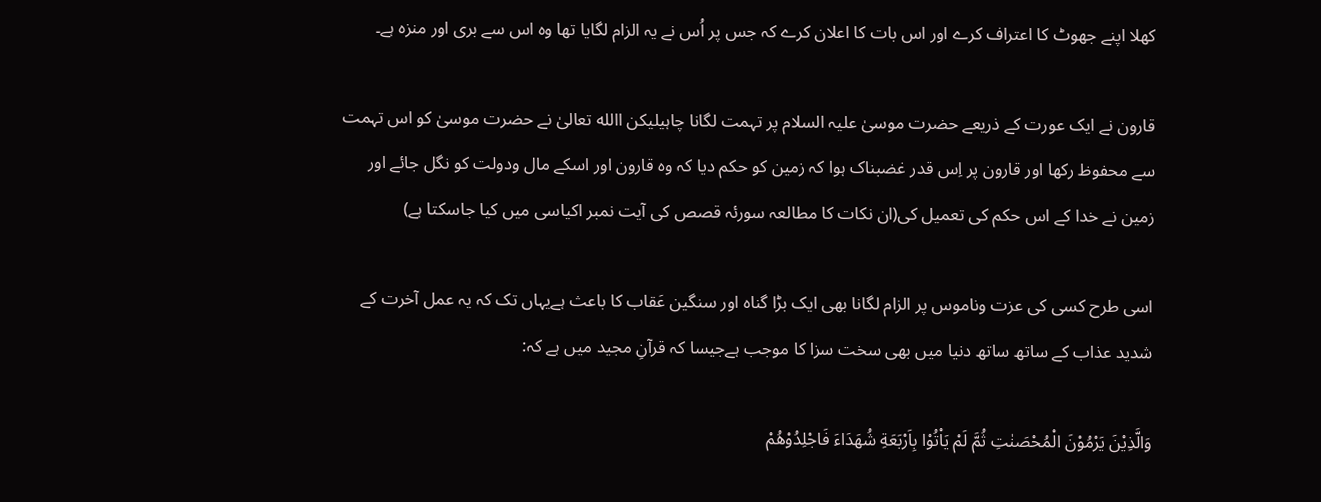کھلا اپنے جھوٹ کا اعتراف کرے اور اس بات کا اعلان کرے کہ جس پر اُس نے یہ الزام لگایا تھا وہ اس سے بری اور منزہ ہے۔

قارون نے ایک عورت کے ذریعے حضرت موسیٰ علیہ السلام پر تہمت لگانا چاہیلیکن االله تعالیٰ نے حضرت موسیٰ کو اس تہمت سے محفوظ رکھا اور قارون پر اِس قدر غضبناک ہوا کہ زمین کو حکم دیا کہ وہ قارون اور اسکے مال ودولت کو نگل جائے اور زمین نے خدا کے اس حکم کی تعمیل کی(ان نکات کا مطالعہ سورئہ قصص کی آیت نمبر اکیاسی میں کیا جاسکتا ہے)

اسی طرح کسی کی عزت وناموس پر الزام لگانا بھی ایک بڑا گناہ اور سنگین عَقاب کا باعث ہےیہاں تک کہ یہ عمل آخرت کے شدید عذاب کے ساتھ ساتھ دنیا میں بھی سخت سزا کا موجب ہےجیسا کہ قرآنِ مجید میں ہے کہ:

وَالَّذِيْنَ يَرْمُوْنَ الْمُحْصَنٰتِ ثُمَّ لَمْ يَاْتُوْا بِاَرْبَعَةِ شُهَدَاءَ فَاجْلِدُوْهُمْ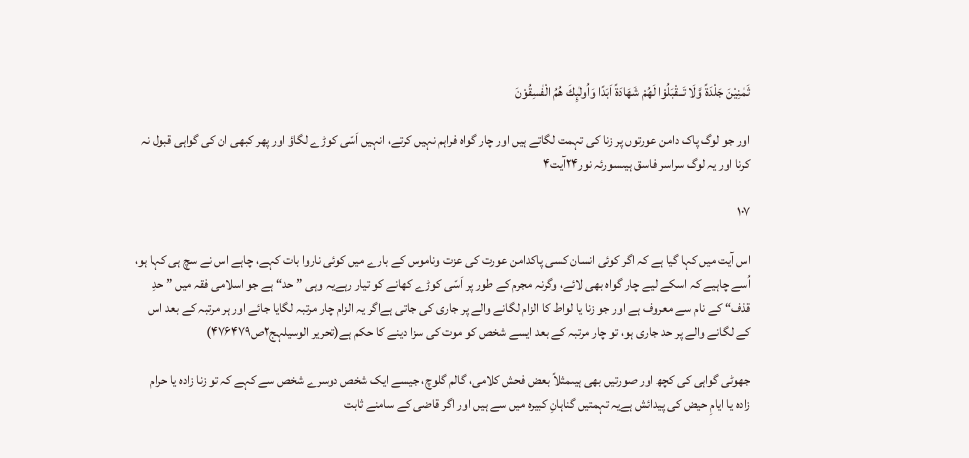ثَمٰنِيْنَ جَلْدَةً وَّلَا تَــقْبَلُوْا لَهُمْ شَهَادَةً اَبَدًا وَاُولٰىِٕكَ هُمُ الْفٰسِقُوْنَ

اور جو لوگ پاک دامن عورتوں پر زنا کی تہمت لگاتے ہیں اور چار گواہ فراہم نہیں کرتے، انہیں اَسّی کوڑے لگاؤ اور پھر کبھی ان کی گواہی قبول نہ کرنا اور یہ لوگ سراسر فاسق ہیںسورئہ نور۲۴آیت۴

۱۰۷

اس آیت میں کہا گیا ہے کہ اگر کوئی انسان کسی پاکدامن عورت کی عزت وناموس کے بارے میں کوئی ناروا بات کہے، چاہے اس نے سچ ہی کہا ہو، اُسے چاہیے کہ اسکے لیے چار گواہ بھی لائے، وگرنہ مجرم کے طور پر اَسّی کوڑے کھانے کو تیار رہےیہ وہی ” حد“ ہے جو اسلامی فقہ میں ” حدِ قذف“ کے نام سے معروف ہے اور جو زنا یا لواط کا الزام لگانے والے پر جاری کی جاتی ہےاگر یہ الزام چار مرتبہ لگایا جائے اور ہر مرتبہ کے بعد اس کے لگانے والے پر حد جاری ہو، تو چار مرتبہ کے بعد ایسے شخص کو موت کی سزا دینے کا حکم ہے(تحریر الوسیلہج۲ص۴۷۶۴۷۹)

جھوٹی گواہی کی کچھ اور صورتیں بھی ہیںمثلاً بعض فحش کلامی، گالم گلوچ، جیسے ایک شخص دوسرے شخص سے کہے کہ تو زنا زادہ یا حرام زادہ یا ایامِ حیض کی پیدائش ہےیہ تہمتیں گناہانِ کبیرہ میں سے ہیں اور اگر قاضی کے سامنے ثابت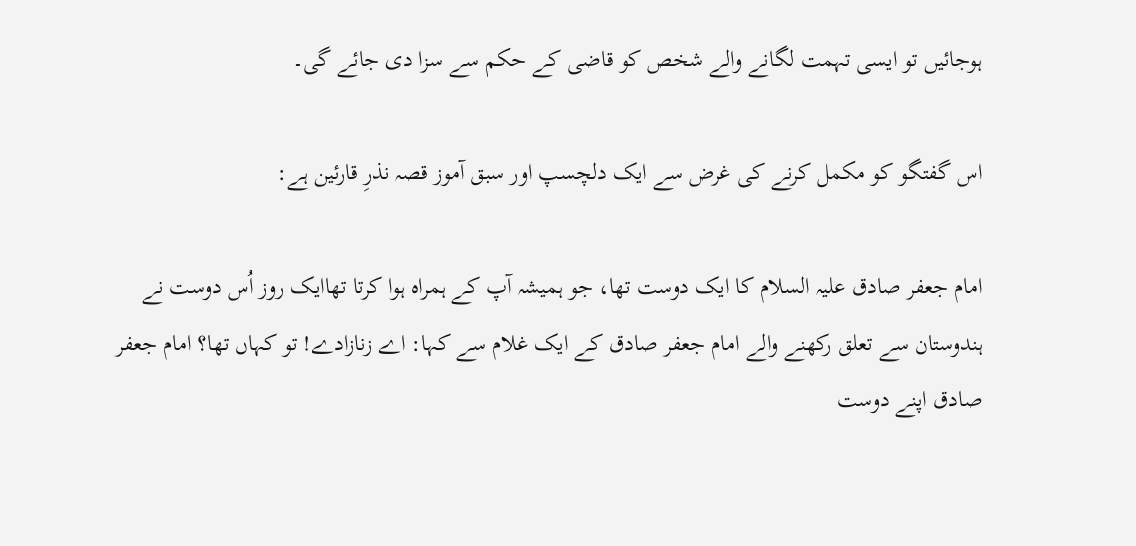ہوجائیں تو ایسی تہمت لگانے والے شخص کو قاضی کے حکم سے سزا دی جائے گی۔

اس گفتگو کو مکمل کرنے کی غرض سے ایک دلچسپ اور سبق آموز قصہ نذرِ قارئین ہے:

امام جعفر صادق علیہ السلام کا ایک دوست تھا، جو ہمیشہ آپ کے ہمراہ ہوا کرتا تھاایک روز اُس دوست نے ہندوستان سے تعلق رکھنے والے امام جعفر صادق کے ایک غلام سے کہا: اے زنازادے! تو کہاں تھا؟ امام جعفر صادق اپنے دوست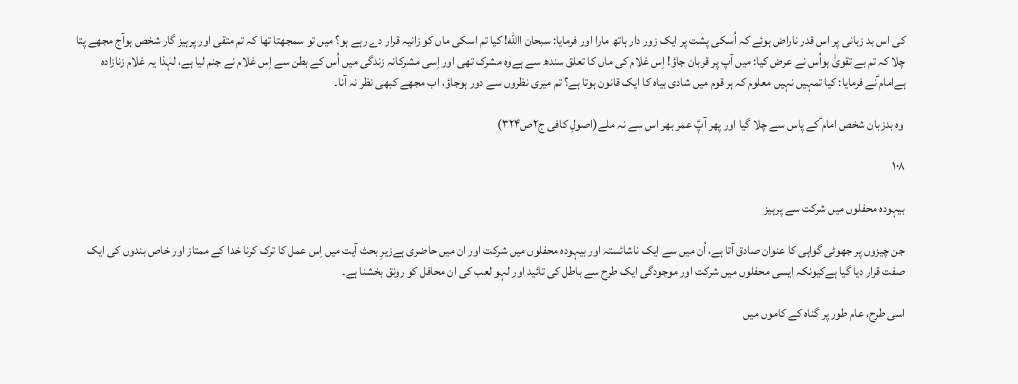کی اس بد زبانی پر اس قدر ناراض ہوئے کہ اُسکی پشت پر ایک زور دار ہاتھ مارا اور فرمایا: سبحان االله! کیا تم اسکی ماں کو زانیہ قرار دے رہے ہو؟ میں تو سمجھتا تھا کہ تم متقی اور پرہیز گار شخص ہوآج مجھے پتا چلا کہ تم بے تقویٰ ہواُس نے عرض کیا: میں آپ پر قربان جاؤ! اِس غلام کی ماں کا تعلق سندھ سے ہےوہ مشرک تھی اور اِسی مشرکانہ زندگی میں اُس کے بطن سے اِس غلام نے جنم لیا ہے، لہٰذا یہ غلام زنازادہ ہےامام ؑنے فرمایا: کیا تمہیں نہیں معلوم کہ ہر قوم میں شادی بیاہ کا ایک قانون ہوتا ہے؟ تم میری نظروں سے دور ہوجاؤ، اب مجھے کبھی نظر نہ آنا۔

 وہ بدزبان شخص امام ؑکے پاس سے چلا گیا اور پھر آپؑ عمر بھر اس سے نہ ملے(اصولِ کافی ج۲ص۳۲۴)

۱۰۸

بیہودہ محفلوں میں شرکت سے پرہیز

جن چیزوں پر جھوٹی گواہی کا عنوان صادق آتا ہے، اُن میں سے ایک ناشائستہ اور بیہودہ محفلوں میں شرکت اور ان میں حاضری ہےزیرِ بحث آیت میں اِس عمل کا ترک کرنا خدا کے ممتاز اور خاص بندوں کی ایک صفت قرار دیا گیا ہےکیونکہ ایسی محفلوں میں شرکت اور موجودگی ایک طرح سے باطل کی تائید اور لہو لعب کی ان محافل کو رونق بخشنا ہے۔

اسی طرح، عام طور پر گناہ کے کاموں میں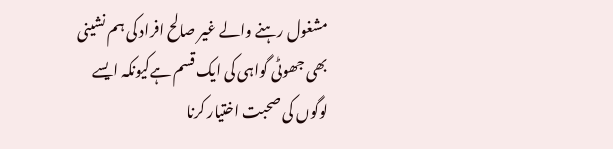مشغول رہنے والے غیر صالح افراد کی ہم نشینی بھی جھوٹی گواہی کی ایک قسم ہےکیونکہ ایسے لوگوں کی صحبت اختیار کرنا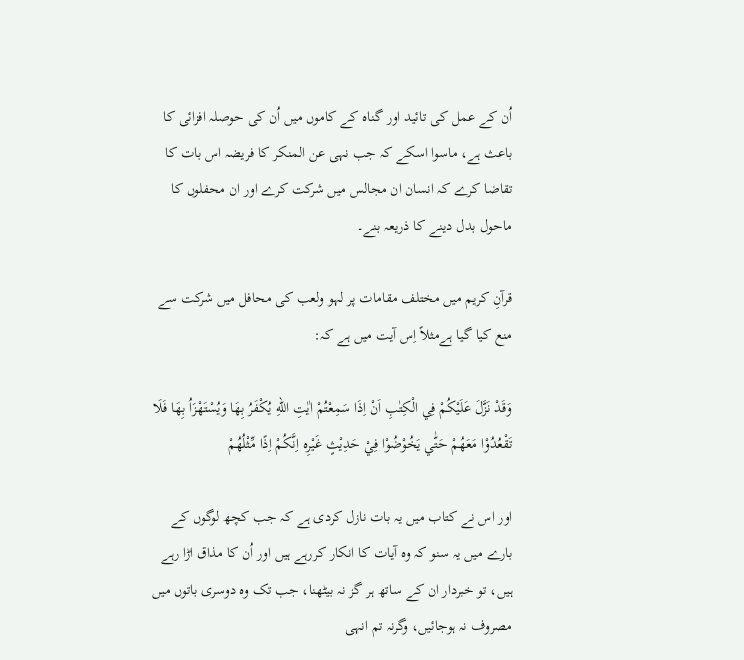اُن کے عمل کی تائید اور گناہ کے کاموں میں اُن کی حوصلہ افزائی کا باعث ہے، ماسوا اسکے کہ جب نہی عن المنکر کا فریضہ اس بات کا تقاضا کرے کہ انسان ان مجالس میں شرکت کرے اور ان محفلوں کا ماحول بدل دینے کا ذریعہ بنے۔

قرآنِ کریم میں مختلف مقامات پر لہو ولعب کی محافل میں شرکت سے منع کیا گیا ہےمثلاً اِس آیت میں ہے کہ:

وَقَدْ نَزَّلَ عَلَيْكُمْ فِي الْكِتٰبِ اَنْ اِذَا سَمِعْتُمْ اٰيٰتِ اللهِ يُكْفَرُ بِهَا وَيُسْتَهْزَاُ بِهَا فَلَا تَقْعُدُوْا مَعَهُمْ حَتّٰي يَخُوْضُوْا فِيْ حَدِيْثٍ غَيْرِه اِنَّكُمْ اِذًا مِّثْلُهُمْ

اور اس نے کتاب میں یہ بات نازل کردی ہے کہ جب کچھ لوگوں کے بارے میں یہ سنو کہ وہ آیات کا انکار کررہے ہیں اور اُن کا مذاق اڑا رہے ہیں، تو خبردار ان کے ساتھ ہر گز نہ بیٹھنا، جب تک وہ دوسری باتوں میں مصروف نہ ہوجائیں، وگرنہ تم انہی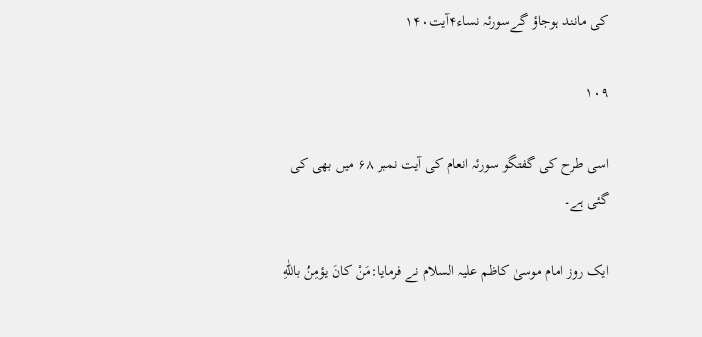کی مانند ہوجاؤ گےسورئہ نساء۴آیت۱۴۰

۱۰۹

اسی طرح کی گفتگو سورئہ انعام کی آیت نمبر ۶۸ میں بھی کی گئی ہے۔

ایک روز امام موسیٰ کاظم علیہ السلام نے فرمایا:مَنْ کانَ یؤمِنُ باللّٰهِ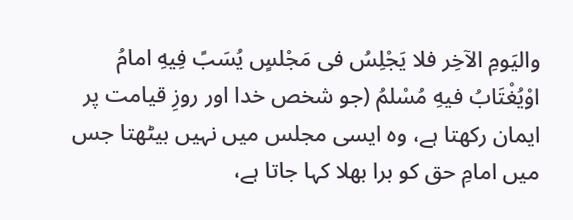والیَومِ الآخِر فلا یَجْلِسُ فی مَجْلسٍ یُسَبً فِیهِ امامُ اوْیُغْتَابُ فیهِ مُسْلمُ (جو شخص خدا اور روزِ قیامت پر ایمان رکھتا ہے، وہ ایسی مجلس میں نہیں بیٹھتا جس میں امامِ حق کو برا بھلا کہا جاتا ہے،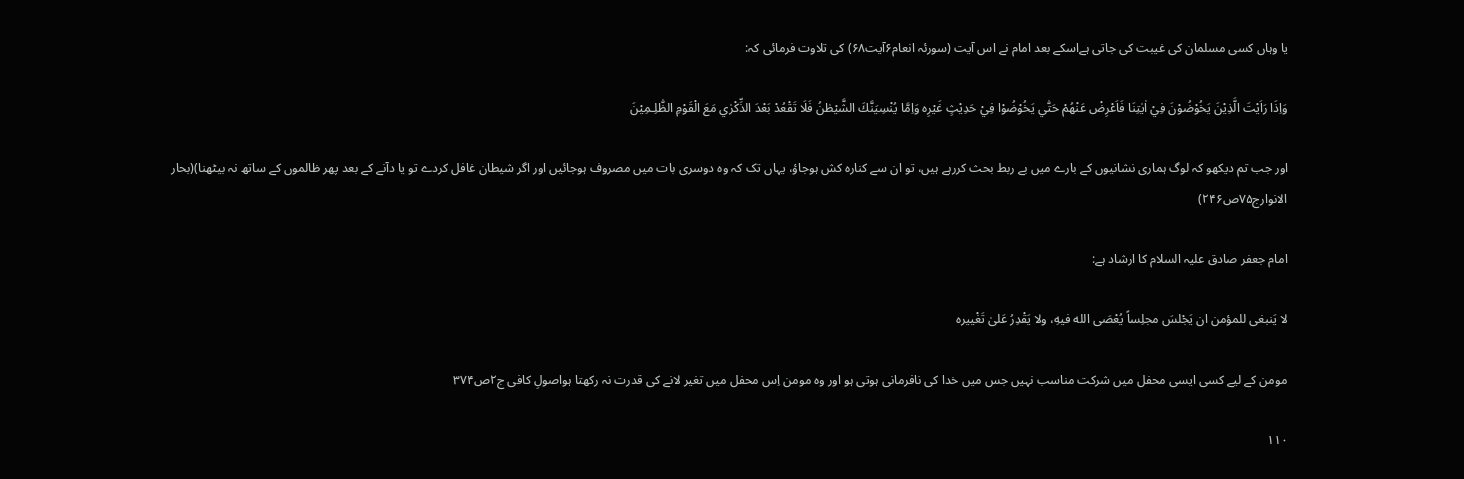یا وہاں کسی مسلمان کی غیبت کی جاتی ہےاسکے بعد امام نے اس آیت (سورئہ انعام۶آیت۶۸) کی تلاوت فرمائی کہ:

وَاِذَا رَاَيْتَ الَّذِيْنَ يَخُوْضُوْنَ فِيْ اٰيٰتِنَا فَاَعْرِضْ عَنْهُمْ حَتّٰي يَخُوْضُوْا فِيْ حَدِيْثٍ غَيْرِه وَاِمَّا يُنْسِيَنَّكَ الشَّيْطٰنُ فَلَا تَقْعُدْ بَعْدَ الذِّكْرٰي مَعَ الْقَوْمِ الظّٰلِـمِيْنَ

اور جب تم دیکھو کہ لوگ ہماری نشانیوں کے بارے میں بے ربط بحث کررہے ہیں، تو ان سے کنارہ کش ہوجاؤ، یہاں تک کہ وہ دوسری بات میں مصروف ہوجائیں اور اگر شیطان غافل کردے تو یا دآنے کے بعد پھر ظالموں کے ساتھ نہ بیٹھنا)(بحار الانوارج۷۵ص۲۴۶)

امام جعفر صادق علیہ السلام کا ارشاد ہے:

لا یَنبغی للمؤمن ان یَجْلسَ مجلِساً یُعْصَی الله فیهِ، ولا یَقْدِرُ عَلیٰ تَغْییره

مومن کے لیے کسی ایسی محفل میں شرکت مناسب نہیں جس میں خدا کی نافرمانی ہوتی ہو اور وہ مومن اِس محفل میں تغیر لانے کی قدرت نہ رکھتا ہواصولِ کافی ج۲ص۳۷۴

۱۱۰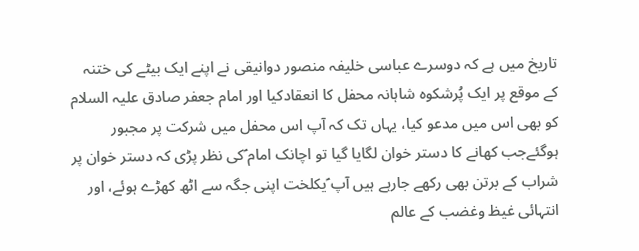تاریخ میں ہے کہ دوسرے عباسی خلیفہ منصور دوانیقی نے اپنے ایک بیٹے کی ختنہ کے موقع پر ایک پُرشکوہ شاہانہ محفل کا انعقادکیا اور امام جعفر صادق علیہ السلام کو بھی اس میں مدعو کیا، یہاں تک کہ آپ اس محفل میں شرکت پر مجبور ہوگئےجب کھانے کا دستر خوان لگایا گیا تو اچانک امام ؑکی نظر پڑی کہ دستر خوان پر شراب کے برتن بھی رکھے جارہے ہیں آپ ؑیکلخت اپنی جگہ سے اٹھ کھڑے ہوئے، اور انتہائی غیظ وغضب کے عالم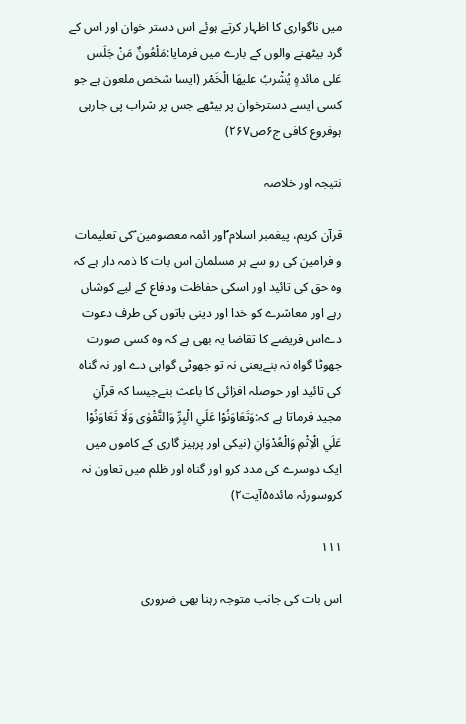میں ناگواری کا اظہار کرتے ہوئے اس دستر خوان اور اس کے گرد بیٹھنے والوں کے بارے میں فرمایا:مَلْعُونٌ مَنْ جَلَس عَلی مائدهٍ یُشْربُ علیهَا الْخَمْر (ایسا شخص ملعون ہے جو کسی ایسے دسترخوان پر بیٹھے جس پر شراب پی جارہی ہوفروع کافی ج۶ص۲۶۷)

نتیجہ اور خلاصہ

قرآن کریم، پیغمبر اسلام ؐاور ائمہ معصومین ؑکی تعلیمات و فرامین کی رو سے ہر مسلمان اس بات کا ذمہ دار ہے کہ وہ حق کی تائید اور اسکی حفاظت ودفاع کے لیے کوشاں رہے اور معاشرے کو خدا اور دینی باتوں کی طرف دعوت دےاس فریضے کا تقاضا یہ بھی ہے کہ وہ کسی صورت جھوٹا گواہ نہ بنےیعنی نہ تو جھوٹی گواہی دے اور نہ گناہ کی تائید اور حوصلہ افزائی کا باعث بنےجیسا کہ قرآنِ مجید فرماتا ہے کہ:وَتَعَاوَنُوْا عَلَي الْبِرِّ وَالتَّقْوٰى وَلَا تَعَاوَنُوْا عَلَي الْاِثْمِ وَالْعُدْوَانِ (نیکی اور پرہیز گاری کے کاموں میں ایک دوسرے کی مدد کرو اور گناہ اور ظلم میں تعاون نہ کروسورئہ مائدہ۵آیت۲)

۱۱۱

اس بات کی جانب متوجہ رہنا بھی ضروری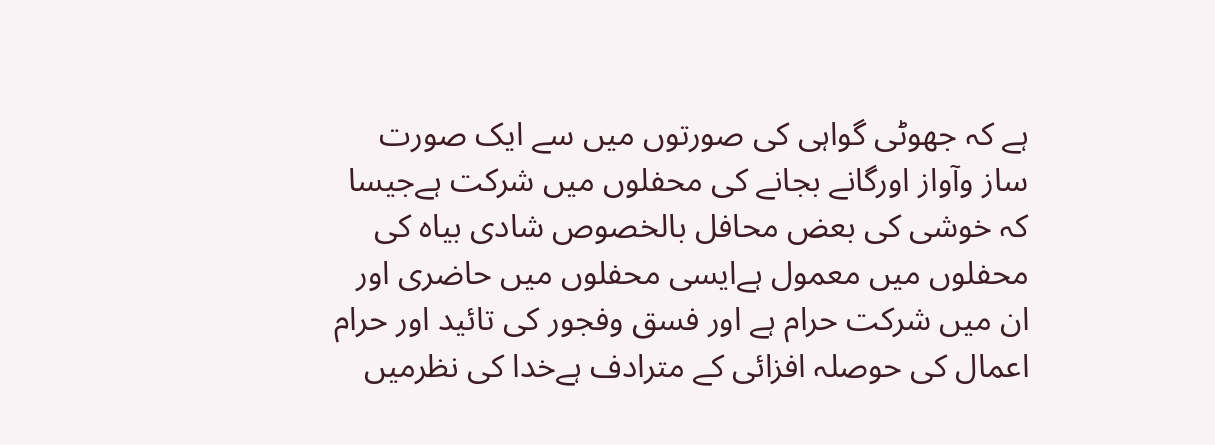ہے کہ جھوٹی گواہی کی صورتوں میں سے ایک صورت ساز وآواز اورگانے بجانے کی محفلوں میں شرکت ہےجیسا کہ خوشی کی بعض محافل بالخصوص شادی بیاہ کی محفلوں میں معمول ہےایسی محفلوں میں حاضری اور ان میں شرکت حرام ہے اور فسق وفجور کی تائید اور حرام اعمال کی حوصلہ افزائی کے مترادف ہےخدا کی نظرمیں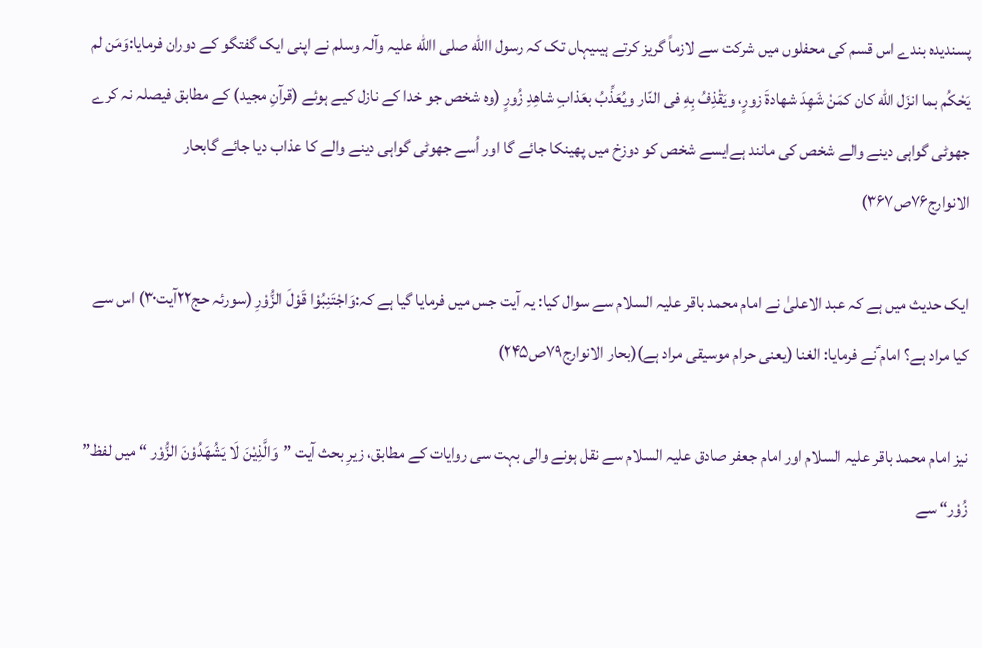پسندیدہ بندے اس قسم کی محفلوں میں شرکت سے لازماً گریز کرتے ہیںیہاں تک کہ رسول االله صلی االله علیہ وآلہ وسلم نے اپنی ایک گفتگو کے دوران فرمایا:وَمَن لم یَحْکُم بما انزَل الله کان کمَنْ شَهِدَ شهادةَ زورٍ، ویَقْذِفُ بِهِ فی النّار ویُعَذِّبُ بعَذابِ شاهِدِ زُورٍ (وہ شخص جو خدا کے نازل کیے ہوئے (قرآنِ مجید) کے مطابق فیصلہ نہ کرے جھوٹی گواہی دینے والے شخص کی مانند ہےایسے شخص کو دوزخ میں پھینکا جائے گا اور اُسے جھوٹی گواہی دینے والے کا عذاب دیا جائے گابحار الانوارج۷۶ص۳۶۷)

ایک حدیث میں ہے کہ عبد الاعلیٰ نے امام محمد باقر علیہ السلام سے سوال کیا: یہ آیت جس میں فرمایا گیا ہے کہ:وَاجْتَنِبُوْا قَوْلَ الزُّوْرِ (سورئہ حج۲۲آیت۳۰) اس سے کیا مراد ہے؟ امام ؑنے فرمایا: الغنا (یعنی حرام موسیقی مراد ہے)(بحار الانوارج۷۹ص۲۴۵)

نیز امام محمد باقر علیہ السلام اور امام جعفر صادق علیہ السلام سے نقل ہونے والی بہت سی روایات کے مطابق، زیرِ بحث آیت ”وَالَّذِیْنَ لَا یَشُهَدُوْنَ الزُّوْر “ میں لفظ” زُوْر“ سے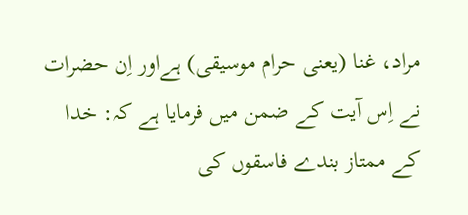مراد، غنا (یعنی حرام موسیقی) ہےاور اِن حضرات نے اِس آیت کے ضمن میں فرمایا ہے کہ: خدا کے ممتاز بندے فاسقوں کی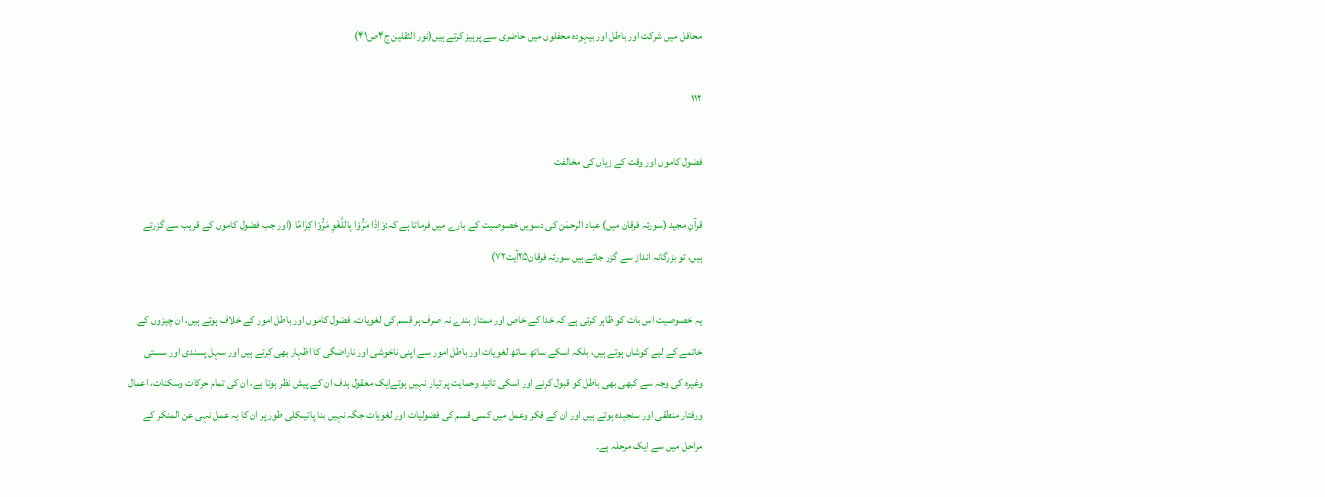محافل میں شرکت اور باطل اور بیہودہ محفلوں میں حاضری سے پرہیز کرتے ہیں(نور الثقلین ج۴ص۴۱)

۱۱۲

فضول کاموں اور وقت کے زیاں کی مخالفت

قرآنِ مجید (سورئہ فرقان میں) عباد الرحمٰن کی دسویں خصوصیت کے بارے میں فرماتا ہے کہ:وَاِذَا مَرُّوْا بِاللَّغْوِ مَرُّوْا كِرَامًا (اور جب فضول کاموں کے قریب سے گزرتے ہیں، تو بزرگانہ انداز سے گزر جاتے ہیں سورئہ فرقان۲۵آیت۷۲)

یہ خصوصیت اس بات کو ظاہر کرتی ہے کہ خدا کے خاص اور ممتاز بندے نہ صرف ہر قسم کی لغویات، فضول کاموں اور باطل امور کے خلاف ہوتے ہیں، ان چیزوں کے خاتمے کے لیے کوشاں ہوتے ہیں، بلکہ اسکے ساتھ ساتھ لغویات اور باطل امور سے اپنی ناخوشی اور ناراضگی کا اظہار بھی کرتے ہیں اور سہل پسندی اور سستی وغیرہ کی وجہ سے کبھی بھی باطل کو قبول کرنے اور اسکی تائید وحمایت پر تیار نہیں ہوتےایک معقول ہدف ان کے پیش نظر ہوتا ہے، ان کی تمام حرکات وسکنات، اعمال ورفتار منطقی اور سنجیدہ ہوتے ہیں اور ان کے فکر وعمل میں کسی قسم کی فضولیات اور لغویات جگہ نہیں بنا پاتیںکلی طور پر ان کا یہ عمل نہی عن المنکر کے مراحل میں سے ایک مرحلہ ہے۔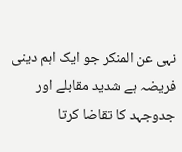نہی عن المنکر جو ایک اہم دینی فریضہ ہے شدید مقابلے اور جدوجہد کا تقاضا کرتا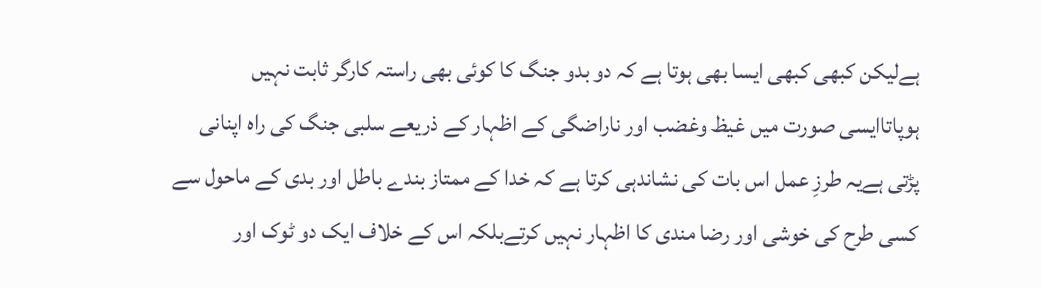ہےلیکن کبھی کبھی ایسا بھی ہوتا ہے کہ دو بدو جنگ کا کوئی بھی راستہ کارگر ثابت نہیں ہوپاتاایسی صورت میں غیظ وغضب اور ناراضگی کے اظہار کے ذریعے سلبی جنگ کی راہ اپنانی پڑتی ہےیہ طرزِ عمل اس بات کی نشاندہی کرتا ہے کہ خدا کے ممتاز بندے باطل اور بدی کے ماحول سے کسی طرح کی خوشی اور رضا مندی کا اظہار نہیں کرتےبلکہ اس کے خلاف ایک دو ٹوک اور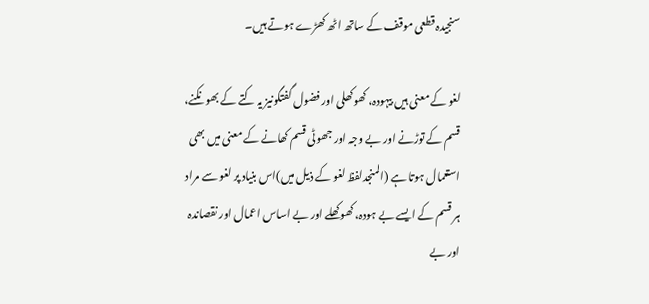سنجیدہ قطعی موقف کے ساتھ اٹھ کھڑے ہوتے ہیں۔

لغو کے معنی ہیں بیہودہ، کھوکھلی اور فضول گفتگونیز یہ کتے کے بھونکنے، قسم کے توڑنے اور بے وجہ اور جھوٹی قسم کھانے کے معنی میں بھی استعمال ہوتا ہے (المنجدلفظ لغو کے ذیل میں)اس بنیاد پر لغو سے مراد ہر قسم کے ایسے بے ہودہ، کھوکھلے اور بے اساس اعمال اور نقصاندہ اور بے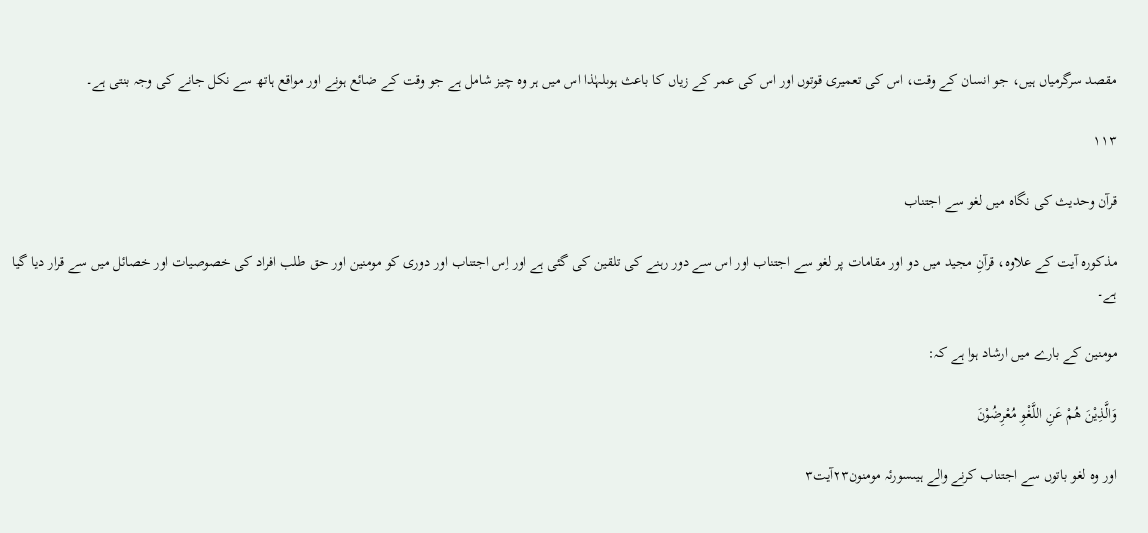مقصد سرگرمیاں ہیں، جو انسان کے وقت، اس کی تعمیری قوتوں اور اس کی عمر کے زیاں کا باعث ہوںلہٰذا اس میں ہر وہ چیز شامل ہے جو وقت کے ضائع ہونے اور مواقع ہاتھ سے نکل جانے کی وجہ بنتی ہے۔

۱۱۳

قرآن وحدیث کی نگاہ میں لغو سے اجتناب

مذکورہ آیت کے علاوہ، قرآنِ مجید میں دو اور مقامات پر لغو سے اجتناب اور اس سے دور رہنے کی تلقین کی گئی ہے اور اِس اجتناب اور دوری کو مومنین اور حق طلب افراد کی خصوصیات اور خصائل میں سے قرار دیا گیا ہے۔

مومنین کے بارے میں ارشاد ہوا ہے کہ:

وَالَّذِيْنَ هُمْ عَنِ اللَّغْوِ مُعْرِضُوْنَ

اور وہ لغو باتوں سے اجتناب کرنے والے ہیںسورئہ مومنون۲۳آیت۳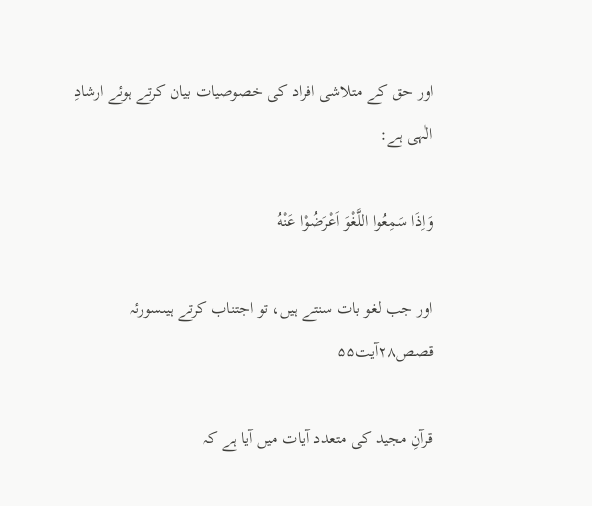اور حق کے متلاشی افراد کی خصوصیات بیان کرتے ہوئے ارشادِ الٰہی ہے:

وَاِذَا سَمِعُوا اللَّغْوَ اَعْرَضُوْا عَنْهُ

اور جب لغو بات سنتے ہیں، تو اجتناب کرتے ہیںسورئہ قصص۲۸آیت۵۵

قرآنِ مجید کی متعدد آیات میں آیا ہے کہ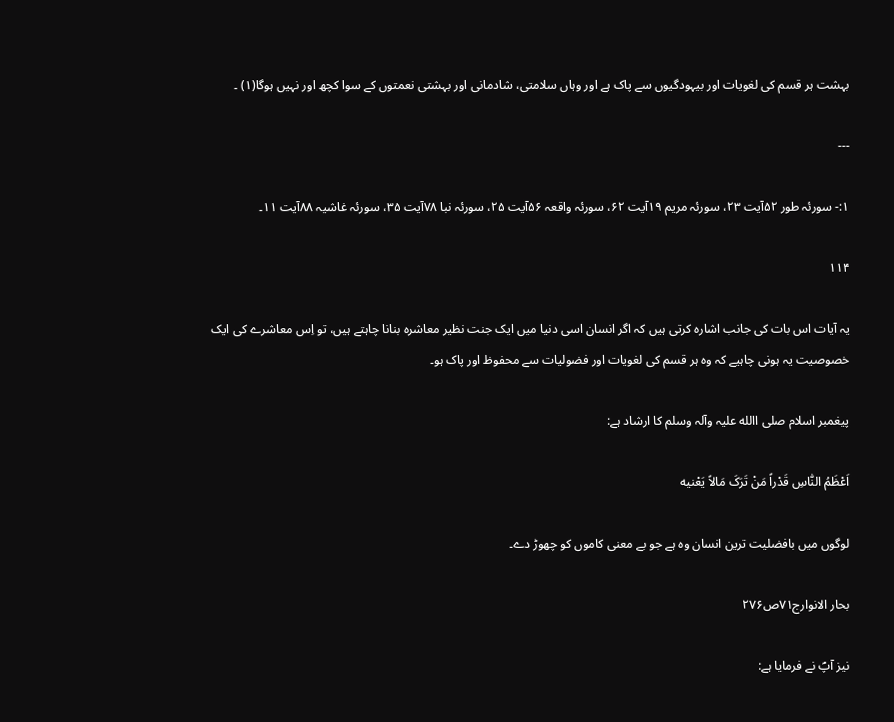بہشت ہر قسم کی لغویات اور بیہودگیوں سے پاک ہے اور وہاں سلامتی، شادمانی اور بہشتی نعمتوں کے سوا کچھ اور نہیں ہوگا(۱) ۔

---

۱:- سورئہ طور ۵۲آیت ۲۳، سورئہ مریم ۱۹آیت ۶۲، سورئہ واقعہ ۵۶آیت ۲۵، سورئہ نبا ۷۸آیت ۳۵، سورئہ غاشیہ ۸۸آیت ۱۱۔

۱۱۴

یہ آیات اس بات کی جانب اشارہ کرتی ہیں کہ اگر انسان اسی دنیا میں ایک جنت نظیر معاشرہ بنانا چاہتے ہیں، تو اِس معاشرے کی ایک خصوصیت یہ ہونی چاہیے کہ وہ ہر قسم کی لغویات اور فضولیات سے محفوظ اور پاک ہو۔

پیغمبر اسلام صلی االله علیہ وآلہ وسلم کا ارشاد ہے:

اَعْظَمُ النّٰاسِ قَدْراً مَنْ تَرَکَ مَالاً یَعْنیه

لوگوں میں بافضلیت ترین انسان وہ ہے جو بے معنی کاموں کو چھوڑ دے۔

بحار الانوارج۷۱ص۲۷۶

نیز آپؐ نے فرمایا ہے: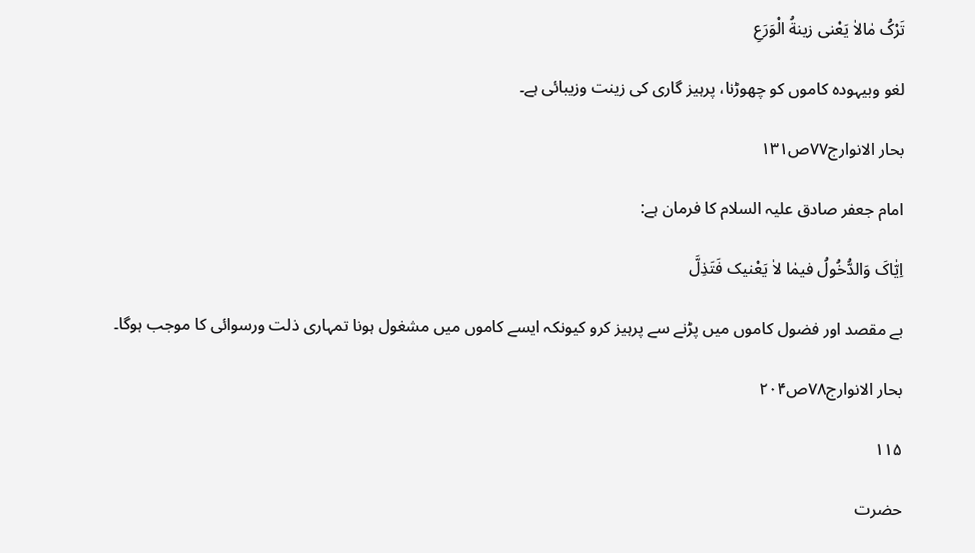تَرْکُ مٰالاٰ یَعْنی زینةُ الْوَرَعِ

لغو وبیہودہ کاموں کو چھوڑنا، پرہیز گاری کی زینت وزیبائی ہے۔

بحار الانوارج۷۷ص۱۳۱

امام جعفر صادق علیہ السلام کا فرمان ہے:

اِیّٰاکَ وَالدُّخُولُ فیمٰا لاٰ یَعْنیک فَتَذِلَّ

بے مقصد اور فضول کاموں میں پڑنے سے پرہیز کرو کیونکہ ایسے کاموں میں مشغول ہونا تمہاری ذلت ورسوائی کا موجب ہوگا۔

بحار الانوارج۷۸ص۲۰۴

۱۱۵

حضرت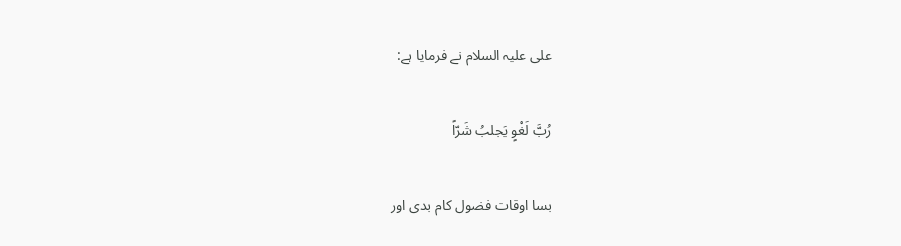علی علیہ السلام نے فرمایا ہے:

رُبَّ لَغْوٍ یَجلبُ شَرّاً

بسا اوقات فضول کام بدی اور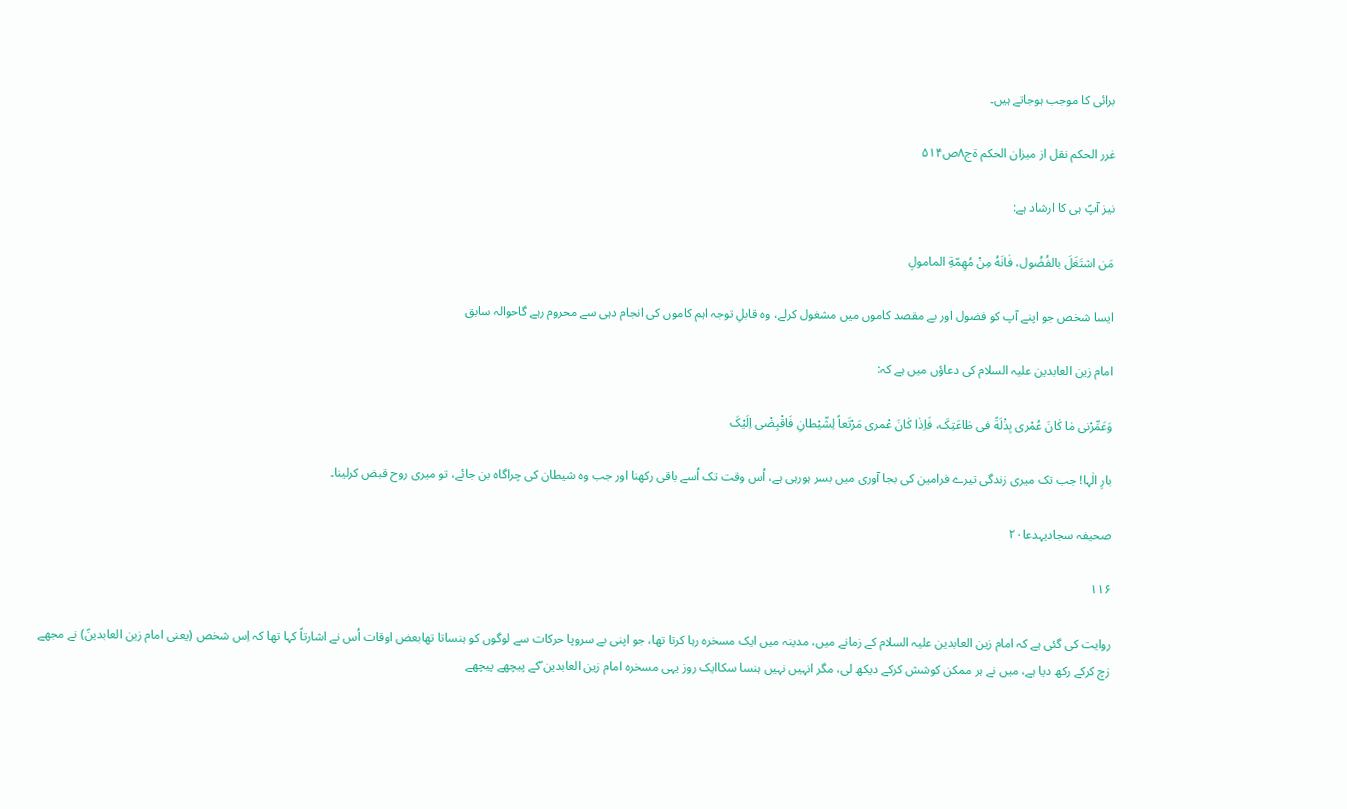برائی کا موجب ہوجاتے ہیں۔

غرر الحکم نقل از میزان الحکم ۃج۸ص۵۱۴

نیز آپؑ ہی کا ارشاد ہے:

مَن اشتَغَلَ بالفُضُول، فٰانَهُ مِنْ مُهِمّةِ المامولِ

ایسا شخص جو اپنے آپ کو فضول اور بے مقصد کاموں میں مشغول کرلے، وہ قابلِ توجہ اہم کاموں کی انجام دہی سے محروم رہے گاحوالہ سابق

امام زین العابدین علیہ السلام کی دعاؤں میں ہے کہ:

وَعَمِّرْنی مٰا کٰانَ عُمْری بِذْلَةً فی طٰاعَتِکَ، فَاِذٰا کٰانَ عْمری مَرْتَعاً لِشّیْطانِ فَاقْبِضْی اِلَیْکَ

بارِ الٰہا! جب تک میری زندگی تیرے فرامین کی بجا آوری میں بسر ہورہی ہے، اُس وقت تک اُسے باقی رکھنا اور جب وہ شیطان کی چراگاہ بن جائے، تو میری روح قبض کرلینا۔

صحیفہ سجادیہدعا۲۰

۱۱۶

روایت کی گئی ہے کہ امام زین العابدین علیہ السلام کے زمانے میں، مدینہ میں ایک مسخرہ رہا کرتا تھا، جو اپنی بے سروپا حرکات سے لوگوں کو ہنساتا تھابعض اوقات اُس نے اشارتاً کہا تھا کہ اِس شخص (یعنی امام زین العابدینؑ) نے مجھے زچ کرکے رکھ دیا ہے، میں نے ہر ممکن کوشش کرکے دیکھ لی، مگر انہیں نہیں ہنسا سکاایک روز یہی مسخرہ امام زین العابدین ؑکے پیچھے پیچھے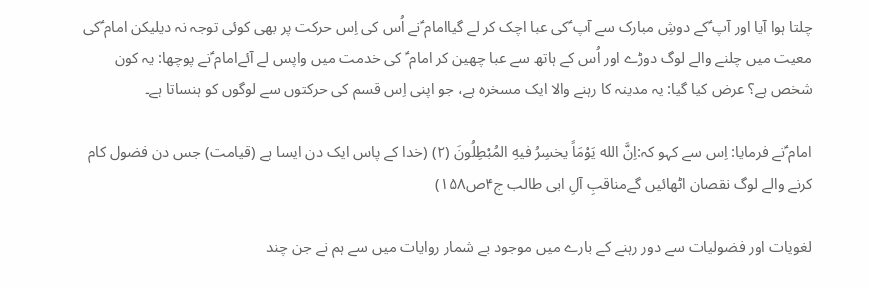چلتا ہوا آیا اور آپ ؑکے دوشِ مبارک سے آپ ؑکی عبا اچک کر لے گیاامام ؑنے اُس کی اِس حرکت پر بھی کوئی توجہ نہ دیلیکن امام ؑکی معیت میں چلنے والے لوگ دوڑے اور اُس کے ہاتھ سے عبا چھین کر امام ؑ کی خدمت میں واپس لے آئےامام ؑنے پوچھا: یہ کون شخص ہے؟ عرض کیا گیا: یہ مدینہ کا رہنے والا ایک مسخرہ ہے، جو اپنی اِس قسم کی حرکتوں سے لوگوں کو ہنساتا ہے۔

امام ؑنے فرمایا: اِس سے کہو کہ:اِنَّ الله یَوْمَاً یخسِرُ فیهِ المُبْطِلُونَ (۲) (خدا کے پاس ایک دن ایسا ہے (قیامت) جس دن فضول کام کرنے والے لوگ نقصان اٹھائیں گےمناقبِ آلِ ابی طالب ج۴ص۱۵۸)

لغویات اور فضولیات سے دور رہنے کے بارے میں موجود بے شمار روایات میں سے ہم نے جن چند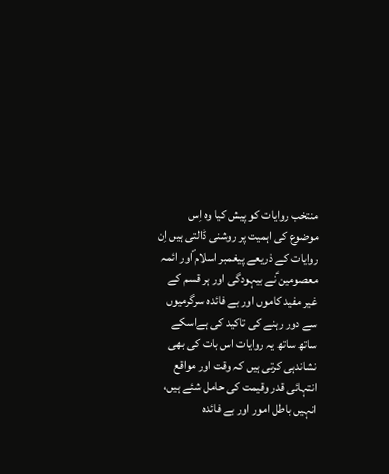منتخب روایات کو پیش کیا وہ اِس موضوع کی اہمیت پر روشنی ڈالتی ہیں اِن روایات کے ذریعے پیغمبر اسلام ؐاور ائمہ معصومین ؑنے بیہودگی اور ہر قسم کے غیر مفید کاموں اور بے فائدہ سرگرمیوں سے دور رہنے کی تاکید کی ہےاسکے ساتھ ساتھ یہ روایات اس بات کی بھی نشاندہی کرتی ہیں کہ وقت اور مواقع انتہائی قدر وقیمت کی حامل شئے ہیں، انہیں باطل امور اور بے فائدہ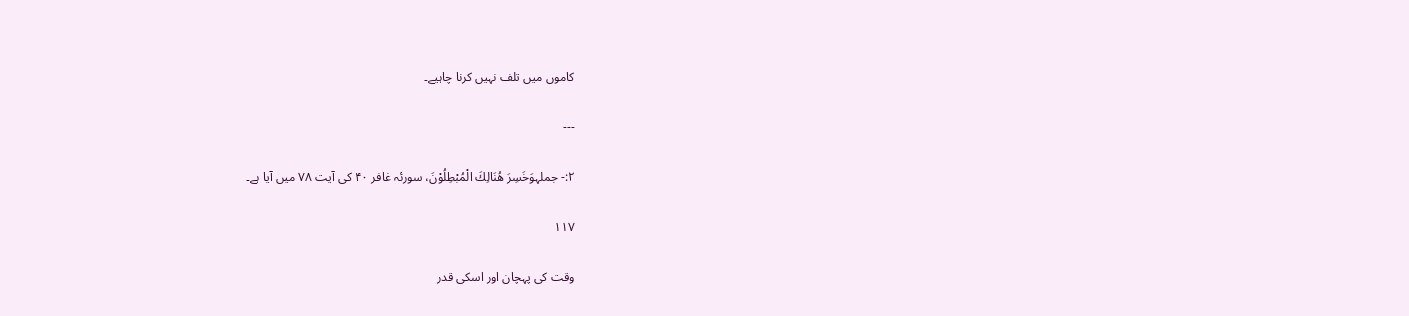کاموں میں تلف نہیں کرنا چاہیے۔

---

۲:- جملہوَخَسِرَ هُنَالِكَ الْمُبْطِلُوْنَ، سورئہ غافر ۴۰ کی آیت ۷۸ میں آیا ہے۔

۱۱۷

وقت کی پہچان اور اسکی قدر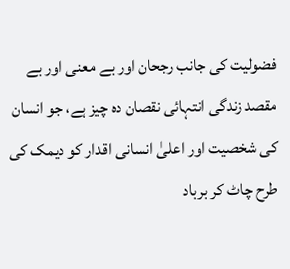فضولیت کی جانب رجحان اور بے معنی اور بے مقصد زندگی انتہائی نقصان دہ چیز ہے، جو انسان کی شخصیت اور اعلیٰ انسانی اقدار کو دیمک کی طرح چاٹ کر برباد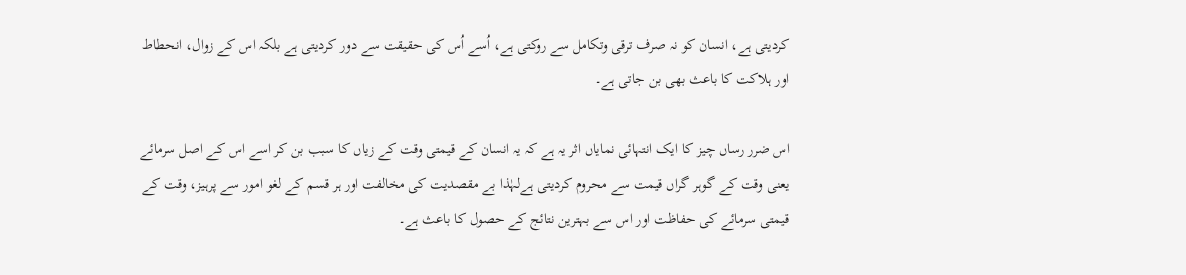کردیتی ہے، انسان کو نہ صرف ترقی وتکامل سے روکتی ہے، اُسے اُس کی حقیقت سے دور کردیتی ہے بلکہ اس کے زوال، انحطاط اور ہلاکت کا باعث بھی بن جاتی ہے۔

اس ضرر رساں چیز کا ایک انتہائی نمایاں اثر یہ ہے کہ یہ انسان کے قیمتی وقت کے زیاں کا سبب بن کر اسے اس کے اصل سرمائے یعنی وقت کے گوہر گراں قیمت سے محروم کردیتی ہےلہٰذا بے مقصدیت کی مخالفت اور ہر قسم کے لغو امور سے پرہیز، وقت کے قیمتی سرمائے کی حفاظت اور اس سے بہترین نتائج کے حصول کا باعث ہے۔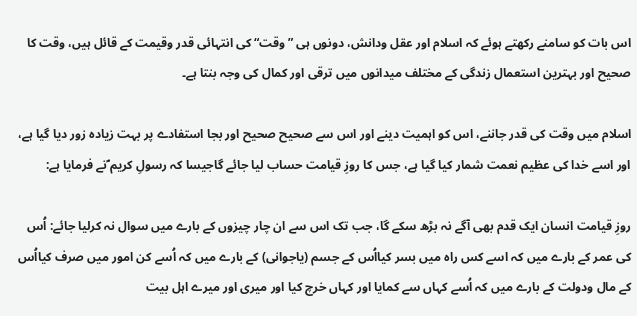اس بات کو سامنے رکھتے ہوئے کہ اسلام اور عقل ودانش، دونوں ہی ” وقت“ کی انتہائی قدر وقیمت کے قائل ہیں، وقت کا صحیح اور بہترین استعمال زندگی کے مختلف میدانوں میں ترقی اور کمال کی وجہ بنتا ہے۔

اسلام میں وقت کی قدر جاننے، اس کو اہمیت دینے اور اس سے صحیح صحیح اور بجا استفادے پر بہت زیادہ زور دیا گیا ہے، اور اسے خدا کی عظیم نعمت شمار کیا گیا ہے، جس کا روزِ قیامت حساب لیا جائے گاجیسا کہ رسولِ کریم ؐنے فرمایا ہے:

روزِ قیامت انسان ایک قدم بھی آگے نہ بڑھ سکے گا، جب تک اس سے ان چار چیزوں کے بارے میں سوال نہ کرلیا جائے: اُس کی عمر کے بارے میں کہ اسے کس راہ میں بسر کیااُس کے جسم (یاجوانی) کے بارے میں کہ اُسے کن امور میں صرف کیااُس کے مال ودولت کے بارے میں کہ اُسے کہاں سے کمایا اور کہاں خرچ کیا اور میری اور میرے اہل بیت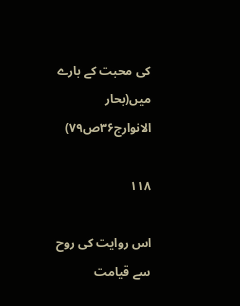کی محبت کے بارے میں(بحار الانوارج۳۶ص۷۹)

۱۱۸

اس روایت کی روح سے قیامت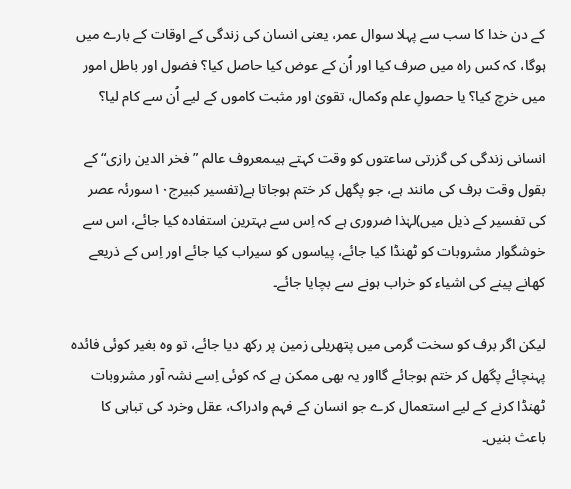کے دن خدا کا سب سے پہلا سوال عمر، یعنی انسان کی زندگی کے اوقات کے بارے میں ہوگا، کہ کس راہ میں صرف کیا اور اُن کے عوض کیا حاصل کیا؟ فضول اور باطل امور میں خرچ کیا؟ یا حصولِ علم وکمال، تقویٰ اور مثبت کاموں کے لیے اُن سے کام لیا؟

انسانی زندگی کی گزرتی ساعتوں کو وقت کہتے ہیںمعروف عالم ” فخر الدین رازی“ کے بقول وقت برف کی مانند ہے، جو پگھل کر ختم ہوجاتا ہے(تفسیر کبیرج۱۰سورئہ عصر کی تفسیر کے ذیل میں)لہٰذا ضروری ہے کہ اِس سے بہترین استفادہ کیا جائے، اس سے خوشگوار مشروبات کو ٹھنڈا کیا جائے، پیاسوں کو سیراب کیا جائے اور اِس کے ذریعے کھانے پینے کی اشیاء کو خراب ہونے سے بچایا جائے۔

لیکن اگر برف کو سخت گرمی میں پتھریلی زمین پر رکھ دیا جائے، تو وہ بغیر کوئی فائدہ پہنچائے پگھل کر ختم ہوجائے گااور یہ بھی ممکن ہے کہ کوئی اِسے نشہ آور مشروبات ٹھنڈا کرنے کے لیے استعمال کرے جو انسان کے فہم وادراک، عقل وخرد کی تباہی کا باعث بنیں۔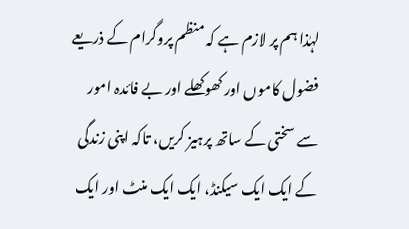لہٰذا ہم پر لازم ہے کہ منظم پروگرام کے ذریعے فضول کاموں اور کھوکھلے اور بے فائدہ امور سے سختی کے ساتھ پرہیز کریں، تاکہ اپنی زندگی کے ایک ایک سیکنڈ، ایک ایک منٹ اور ایک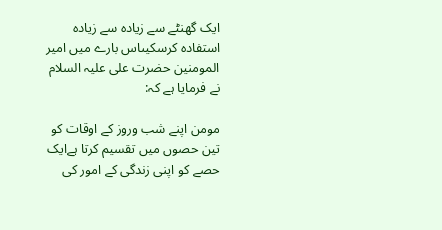ایک گھنٹے سے زیادہ سے زیادہ استفادہ کرسکیںاس بارے میں امیر المومنین حضرت علی علیہ السلام نے فرمایا ہے کہ:

مومن اپنے شب وروز کے اوقات کو تین حصوں میں تقسیم کرتا ہےایک حصے کو اپنی زندگی کے امور کی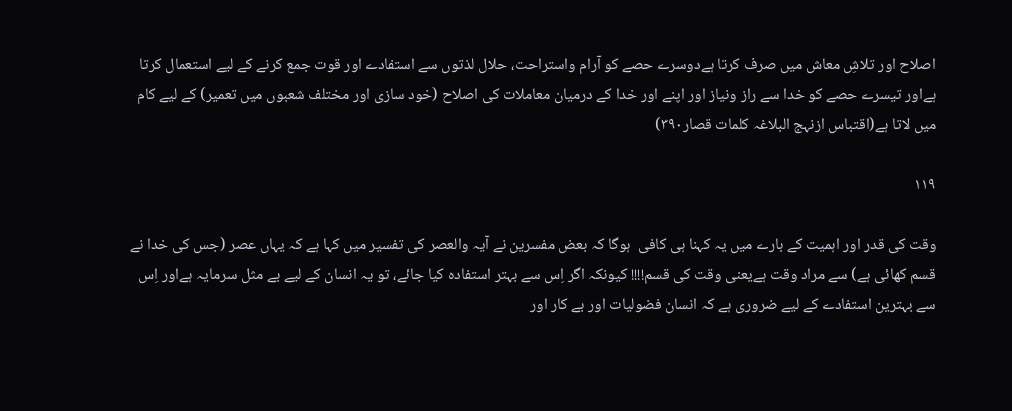اصلاح اور تلاشِ معاش میں صرف کرتا ہےدوسرے حصے کو آرام واستراحت، حلال لذتوں سے استفادے اور قوت جمع کرنے کے لیے استعمال کرتا ہےاور تیسرے حصے کو خدا سے راز ونیاز اور اپنے اور خدا کے درمیان معاملات کی اصلاح (خود سازی اور مختلف شعبوں میں تعمیر) کے لیے کام میں لاتا ہے(اقتباس ازنہج البلاغہ کلمات قصار۳۹۰)

۱۱۹

وقت کی قدر اور اہمیت کے بارے میں یہ کہنا ہی کافی  ہوگا کہ بعض مفسرین نے آیہ والعصر کی تفسیر میں کہا ہے کہ یہاں عصر (جس کی خدا نے قسم کھائی ہے) سے مراد وقت ہےیعنی وقت کی قسم!!!! کیونکہ اگر اِس سے بہتر استفادہ کیا جائے، تو یہ انسان کے لیے بے مثل سرمایہ ہےاور اِس سے بہترین استفادے کے لیے ضروری ہے کہ انسان فضولیات اور بے کار اور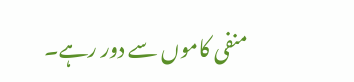منفی کاموں سے دور رہے۔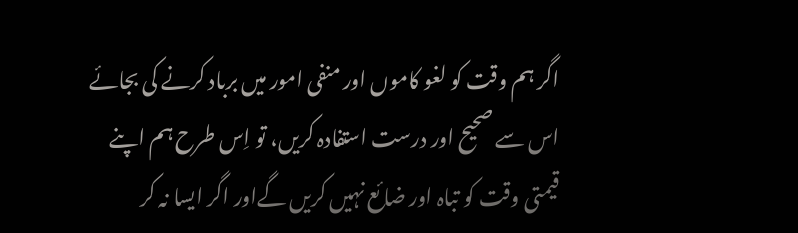اگر ہم وقت کو لغو کاموں اور منفی امور میں برباد کرنے کی بجائے اس سے صحیح اور درست استفادہ کریں، تو اِس طرح ہم اپنے قیمتی وقت کو تباہ اور ضائع نہیں کریں گےاور اگر ایسا نہ کر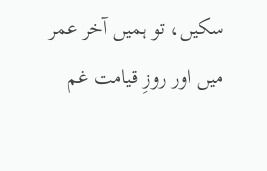سکیں، تو ہمیں آخر عمر میں اور روزِ قیامت غم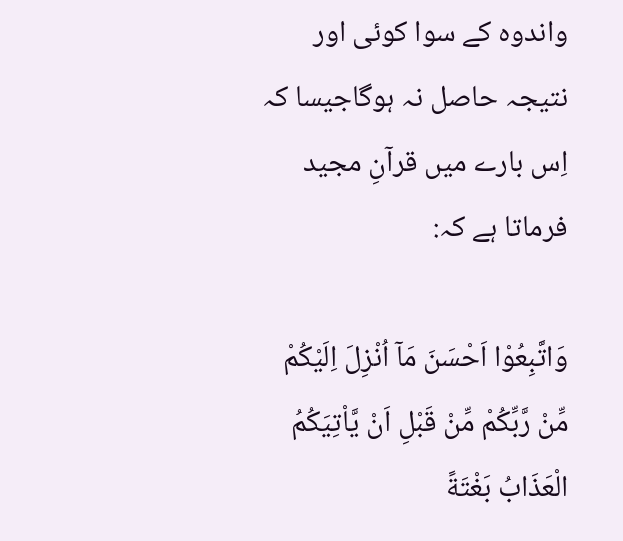واندوہ کے سوا کوئی اور نتیجہ حاصل نہ ہوگاجیسا کہ اِس بارے میں قرآنِ مجید فرماتا ہے کہ:

وَاتَّبِعُوْا اَحْسَنَ مَآ اُنْزِلَ اِلَيْكُمْ مِّنْ رَّبِّكُمْ مِّنْ قَبْلِ اَنْ يَّاْتِيَكُمُ الْعَذَابُ بَغْتَةً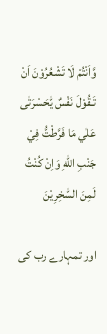وَّاَنْتُمْ لَا تَشْعُرُوْنَ اَنْ تَـقُوْلَ نَفْسٌ يّٰحَسْرَتٰى عَلٰي مَا فَرَّطْتُّ فِيْ جَنْبِ اللهِ وَاِنْ كُنْتُ لَمِنَ السّٰخِرِيْنَ

اور تمہارے رب کی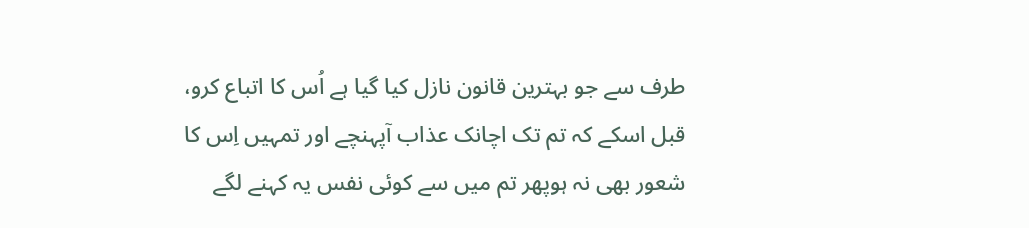طرف سے جو بہترین قانون نازل کیا گیا ہے اُس کا اتباع کرو، قبل اسکے کہ تم تک اچانک عذاب آپہنچے اور تمہیں اِس کا شعور بھی نہ ہوپھر تم میں سے کوئی نفس یہ کہنے لگے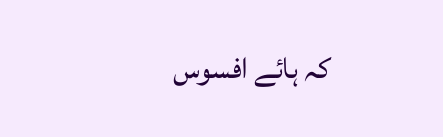کہ ہائے افسوس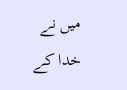میں نے خدا کے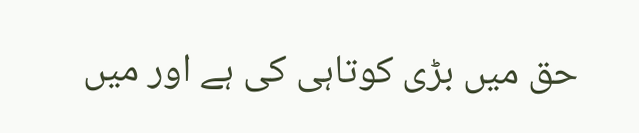حق میں بڑی کوتاہی کی ہے اور میں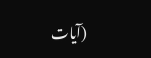(آیات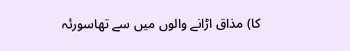کا) مذاق اڑانے والوں میں سے تھاسورئہ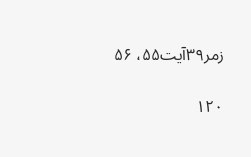زمر۳۹آیت۵۵، ۵۶

۱۲۰